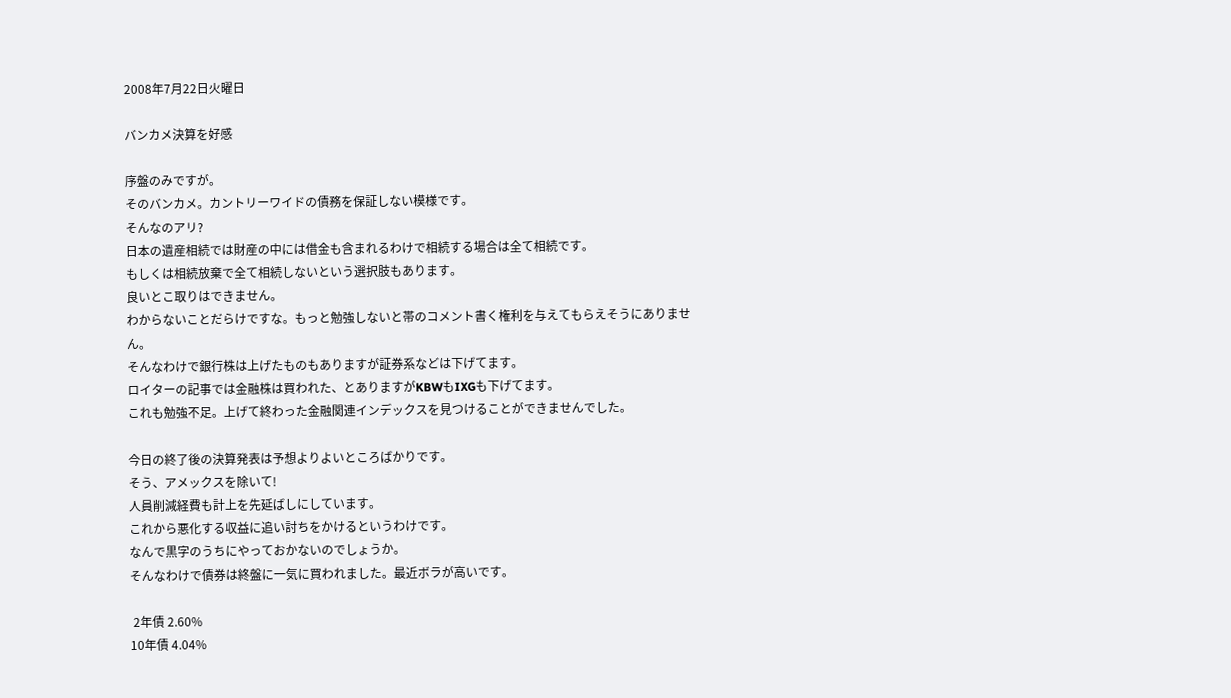2008年7月22日火曜日

バンカメ決算を好感

序盤のみですが。
そのバンカメ。カントリーワイドの債務を保証しない模様です。
そんなのアリ?
日本の遺産相続では財産の中には借金も含まれるわけで相続する場合は全て相続です。
もしくは相続放棄で全て相続しないという選択肢もあります。
良いとこ取りはできません。
わからないことだらけですな。もっと勉強しないと帯のコメント書く権利を与えてもらえそうにありません。
そんなわけで銀行株は上げたものもありますが証券系などは下げてます。
ロイターの記事では金融株は買われた、とありますがKBWもIXGも下げてます。
これも勉強不足。上げて終わった金融関連インデックスを見つけることができませんでした。

今日の終了後の決算発表は予想よりよいところばかりです。
そう、アメックスを除いて!
人員削減経費も計上を先延ばしにしています。
これから悪化する収益に追い討ちをかけるというわけです。
なんで黒字のうちにやっておかないのでしょうか。
そんなわけで債券は終盤に一気に買われました。最近ボラが高いです。

 2年債 2.60%
10年債 4.04%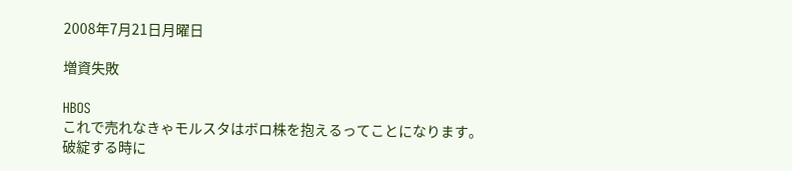2008年7月21日月曜日

増資失敗

HBOS
これで売れなきゃモルスタはボロ株を抱えるってことになります。
破綻する時に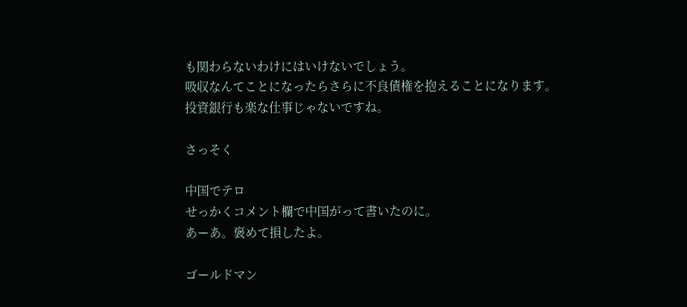も関わらないわけにはいけないでしょう。
吸収なんてことになったらさらに不良債権を抱えることになります。
投資銀行も楽な仕事じゃないですね。

さっそく

中国でテロ
せっかくコメント欄で中国がって書いたのに。
あーあ。褒めて損したよ。

ゴールドマン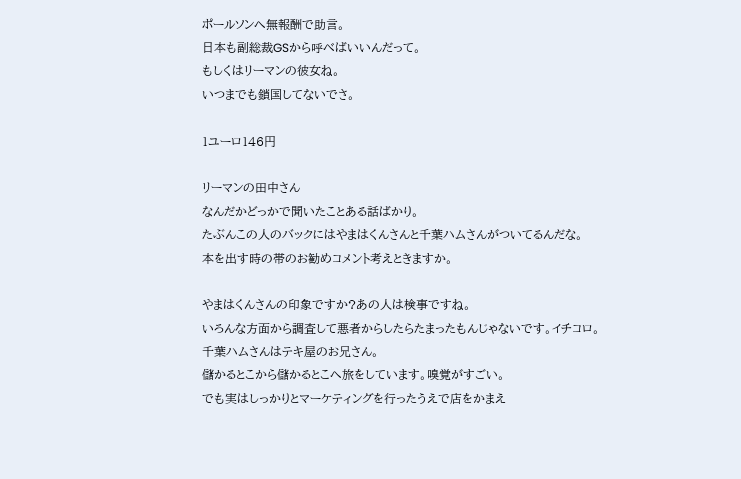ポールソンへ無報酬で助言。
日本も副総裁GSから呼べばいいんだって。
もしくはリーマンの彼女ね。
いつまでも鎖国してないでさ。

1ユーロ146円

リーマンの田中さん
なんだかどっかで聞いたことある話ばかり。
たぶんこの人のバックにはやまはくんさんと千葉ハムさんがついてるんだな。
本を出す時の帯のお勧めコメント考えときますか。

やまはくんさんの印象ですか?あの人は検事ですね。
いろんな方面から調査して悪者からしたらたまったもんじゃないです。イチコロ。
千葉ハムさんはテキ屋のお兄さん。
儲かるとこから儲かるとこへ旅をしています。嗅覚がすごい。
でも実はしっかりとマーケティングを行ったうえで店をかまえ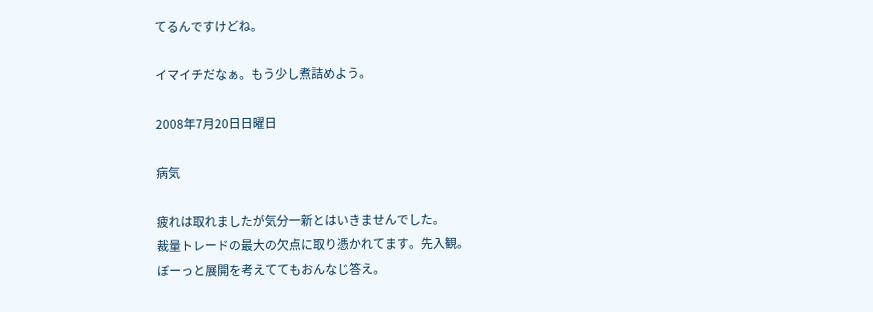てるんですけどね。

イマイチだなぁ。もう少し煮詰めよう。

2008年7月20日日曜日

病気

疲れは取れましたが気分一新とはいきませんでした。
裁量トレードの最大の欠点に取り憑かれてます。先入観。
ぼーっと展開を考えててもおんなじ答え。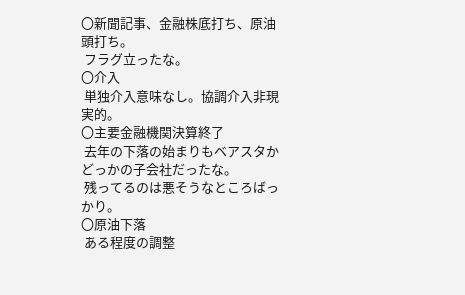〇新聞記事、金融株底打ち、原油頭打ち。
 フラグ立ったな。
〇介入
 単独介入意味なし。協調介入非現実的。
〇主要金融機関決算終了
 去年の下落の始まりもベアスタかどっかの子会社だったな。
 残ってるのは悪そうなところばっかり。
〇原油下落
 ある程度の調整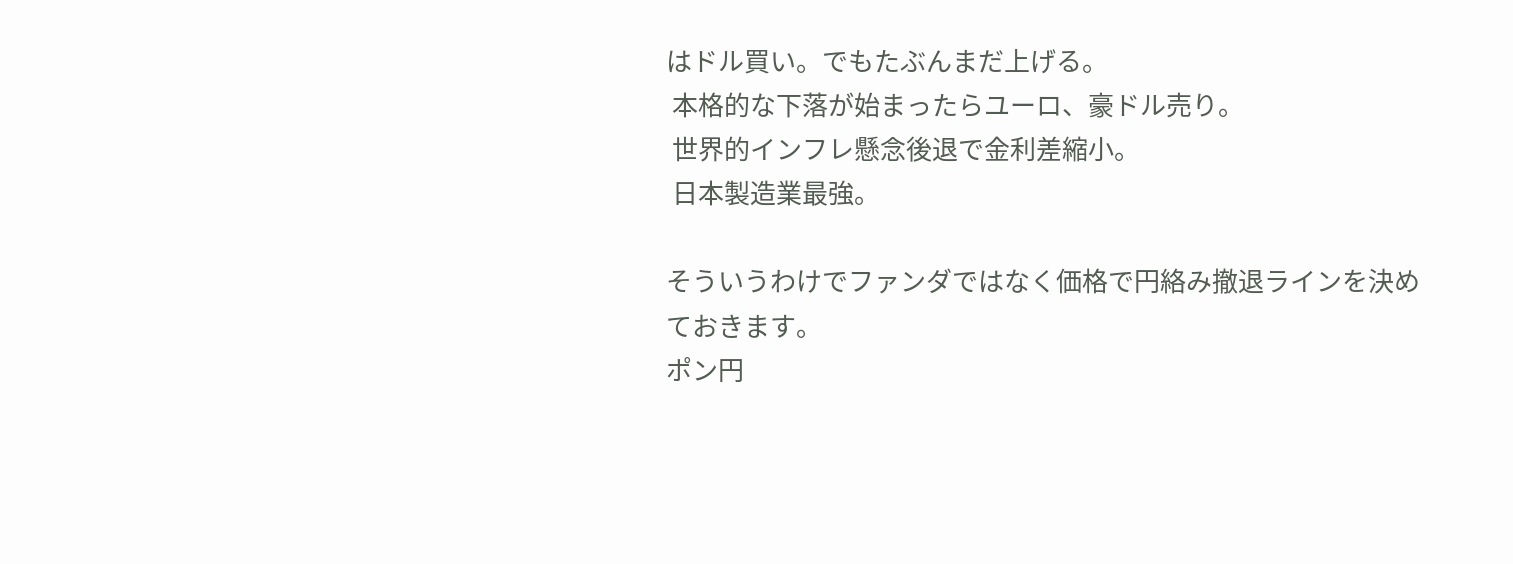はドル買い。でもたぶんまだ上げる。
 本格的な下落が始まったらユーロ、豪ドル売り。
 世界的インフレ懸念後退で金利差縮小。
 日本製造業最強。

そういうわけでファンダではなく価格で円絡み撤退ラインを決めておきます。
ポン円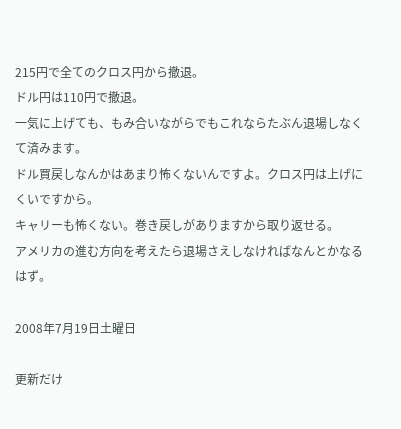215円で全てのクロス円から撤退。
ドル円は110円で撤退。
一気に上げても、もみ合いながらでもこれならたぶん退場しなくて済みます。
ドル買戻しなんかはあまり怖くないんですよ。クロス円は上げにくいですから。
キャリーも怖くない。巻き戻しがありますから取り返せる。
アメリカの進む方向を考えたら退場さえしなければなんとかなるはず。

2008年7月19日土曜日

更新だけ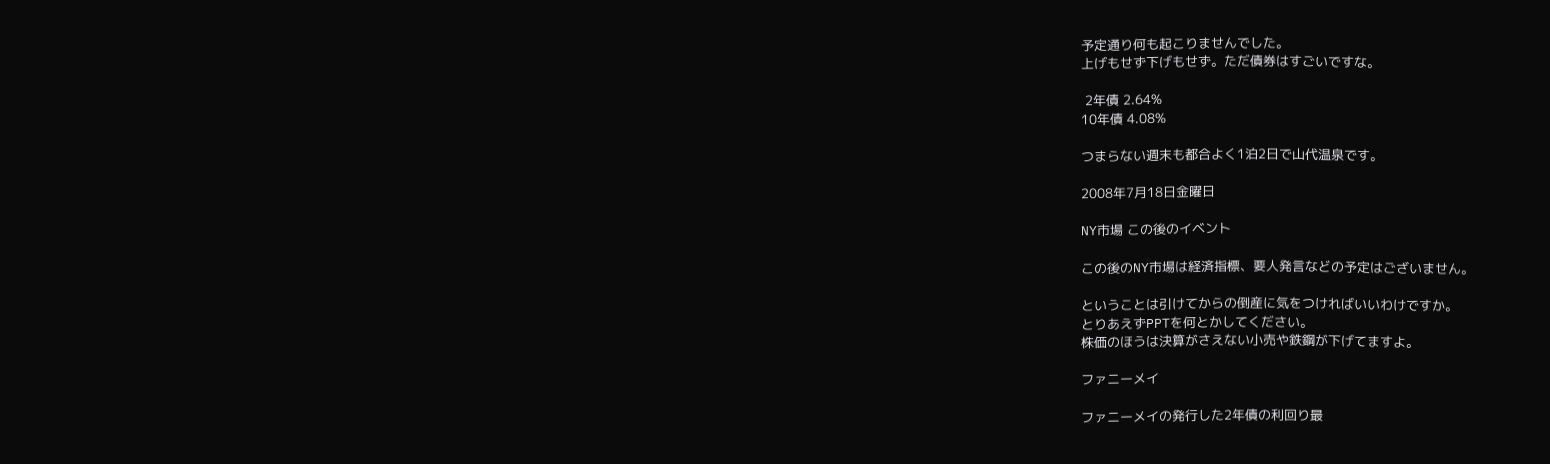予定通り何も起こりませんでした。
上げもせず下げもせず。ただ債券はすごいですな。

 2年債 2.64%
10年債 4.08%

つまらない週末も都合よく1泊2日で山代温泉です。

2008年7月18日金曜日

NY市場 この後のイベント

この後のNY市場は経済指標、要人発言などの予定はございません。

ということは引けてからの倒産に気をつければいいわけですか。
とりあえずPPTを何とかしてください。
株価のほうは決算がさえない小売や鉄鋼が下げてますよ。

ファニーメイ

ファニーメイの発行した2年債の利回り最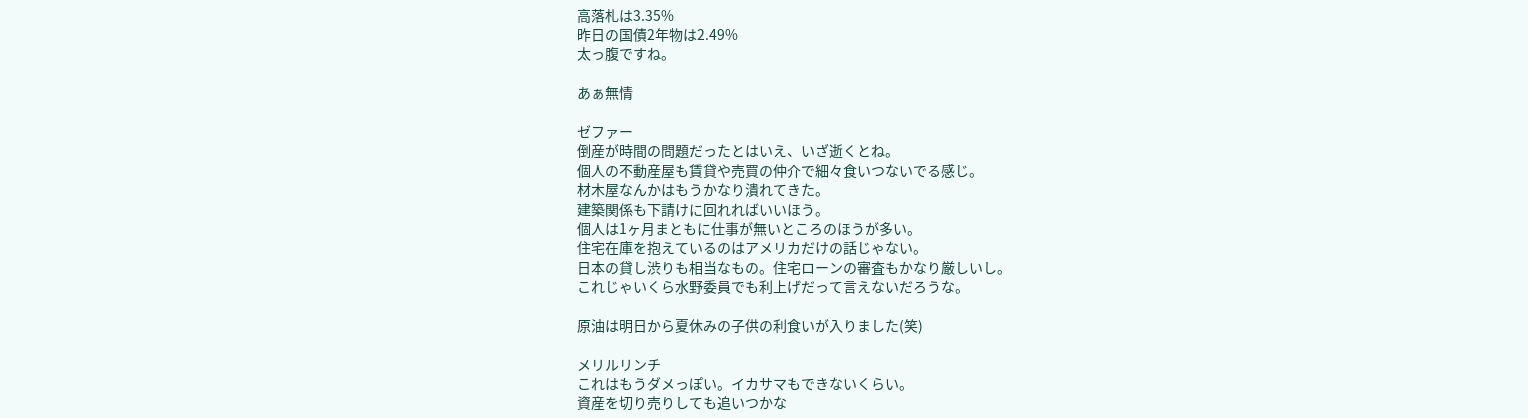高落札は3.35%
昨日の国債2年物は2.49%
太っ腹ですね。

あぁ無情

ゼファー
倒産が時間の問題だったとはいえ、いざ逝くとね。
個人の不動産屋も賃貸や売買の仲介で細々食いつないでる感じ。
材木屋なんかはもうかなり潰れてきた。
建築関係も下請けに回れればいいほう。
個人は1ヶ月まともに仕事が無いところのほうが多い。
住宅在庫を抱えているのはアメリカだけの話じゃない。
日本の貸し渋りも相当なもの。住宅ローンの審査もかなり厳しいし。
これじゃいくら水野委員でも利上げだって言えないだろうな。

原油は明日から夏休みの子供の利食いが入りました(笑)

メリルリンチ
これはもうダメっぽい。イカサマもできないくらい。
資産を切り売りしても追いつかな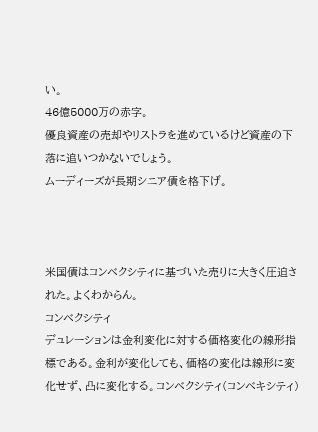い。
46億5000万の赤字。
優良資産の売却やリストラを進めているけど資産の下落に追いつかないでしょう。
ムーディーズが長期シニア債を格下げ。



米国債はコンベクシティに基づいた売りに大きく圧迫された。よくわからん。
コンベクシティ
デュレーションは金利変化に対する価格変化の線形指標である。金利が変化しても、価格の変化は線形に変化せず、凸に変化する。コンベクシティ(コンベキシティ)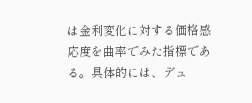は金利変化に対する価格感応度を曲率でみた指標である。具体的には、デュ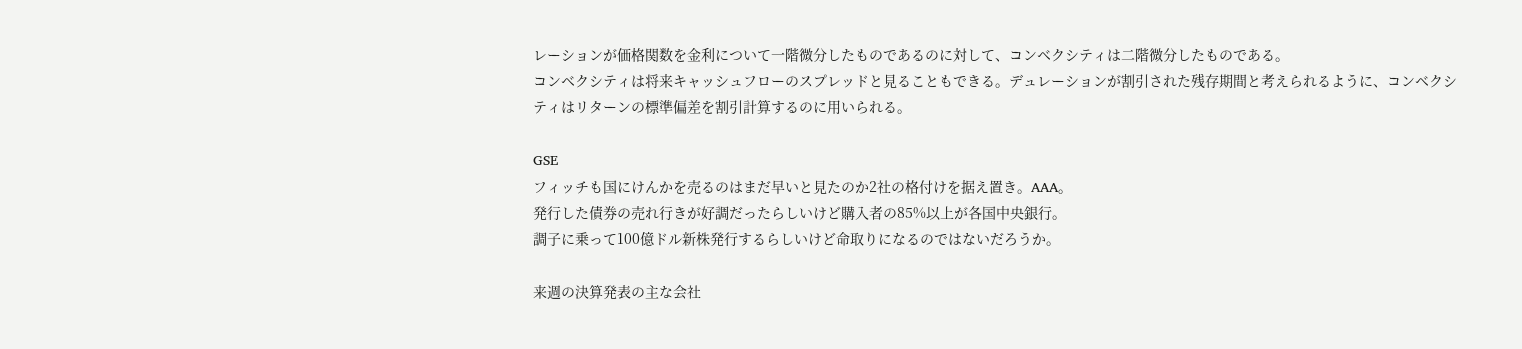レーションが価格関数を金利について一階微分したものであるのに対して、コンベクシティは二階微分したものである。
コンベクシティは将来キャッシュフローのスプレッドと見ることもできる。デュレーションが割引された残存期間と考えられるように、コンベクシティはリターンの標準偏差を割引計算するのに用いられる。

GSE
フィッチも国にけんかを売るのはまだ早いと見たのか2社の格付けを据え置き。AAA。
発行した債券の売れ行きが好調だったらしいけど購入者の85%以上が各国中央銀行。
調子に乗って100億ドル新株発行するらしいけど命取りになるのではないだろうか。

来週の決算発表の主な会社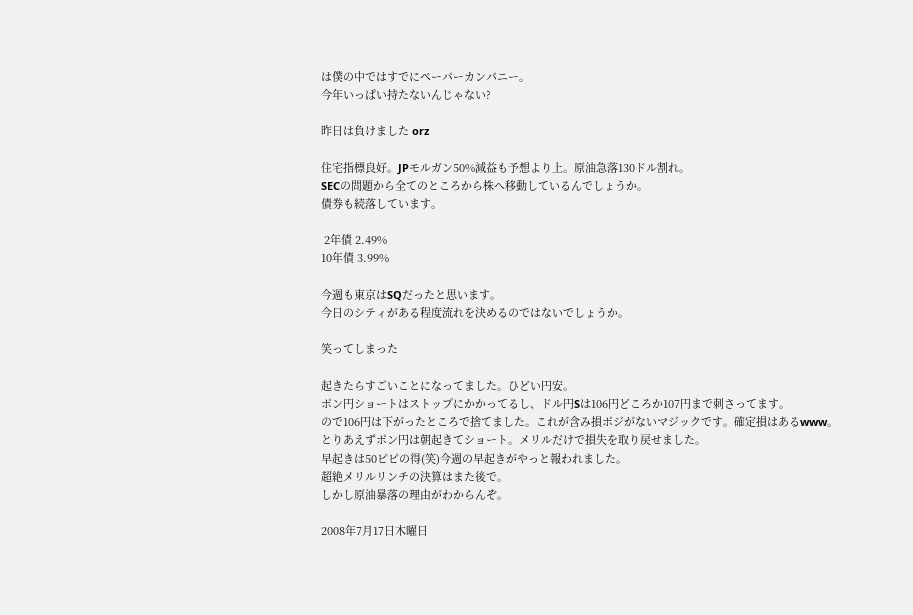は僕の中ではすでにペーパーカンパニー。
今年いっぱい持たないんじゃない?

昨日は負けました orz

住宅指標良好。JPモルガン50%減益も予想より上。原油急落130ドル割れ。
SECの問題から全てのところから株へ移動しているんでしょうか。
債券も続落しています。

 2年債 2.49%
10年債 3.99%

今週も東京はSQだったと思います。
今日のシティがある程度流れを決めるのではないでしょうか。

笑ってしまった

起きたらすごいことになってました。ひどい円安。
ポン円ショートはストップにかかってるし、ドル円Sは106円どころか107円まで刺さってます。
ので106円は下がったところで捨てました。これが含み損ポジがないマジックです。確定損はあるwww。
とりあえずポン円は朝起きてショート。メリルだけで損失を取り戻せました。
早起きは50ピピの得(笑)今週の早起きがやっと報われました。
超絶メリルリンチの決算はまた後で。
しかし原油暴落の理由がわからんぞ。

2008年7月17日木曜日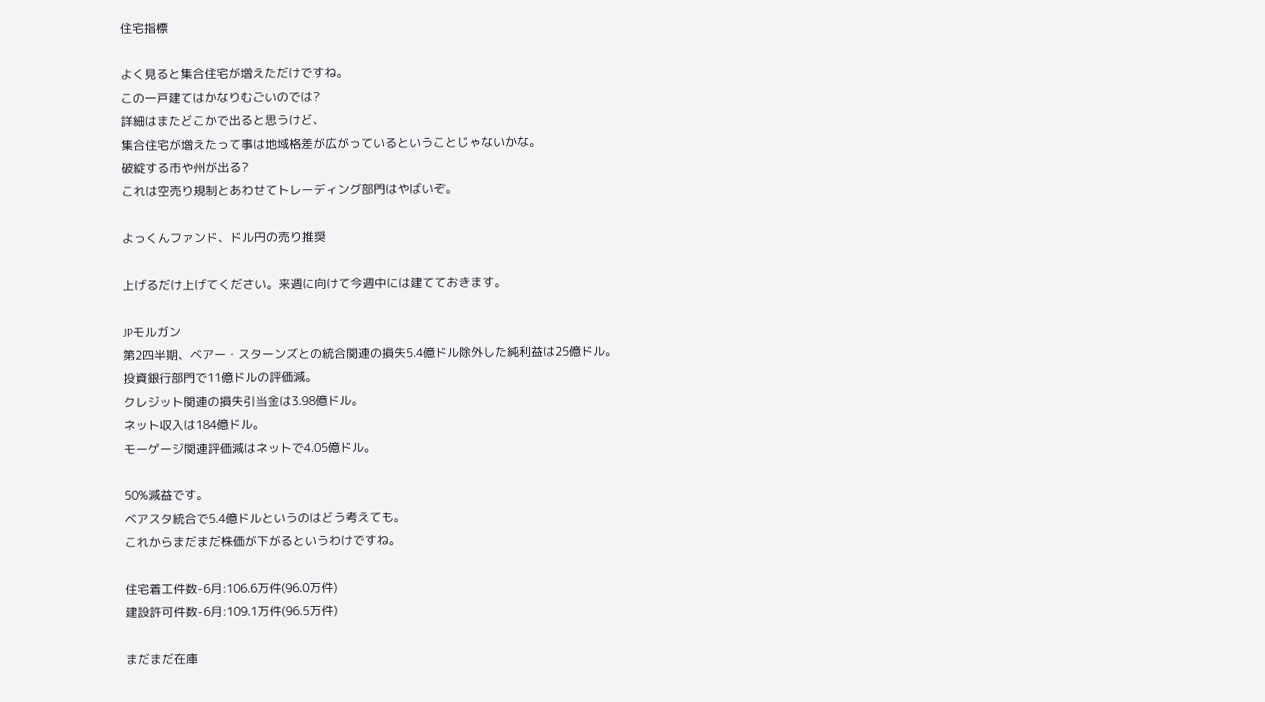住宅指標

よく見ると集合住宅が増えただけですね。
この一戸建てはかなりむごいのでは?
詳細はまたどこかで出ると思うけど、
集合住宅が増えたって事は地域格差が広がっているということじゃないかな。
破綻する市や州が出る?
これは空売り規制とあわせてトレーディング部門はやばいぞ。

よっくんファンド、ドル円の売り推奨

上げるだけ上げてください。来週に向けて今週中には建てておきます。

JPモルガン
第2四半期、ベアー・スターンズとの統合関連の損失5.4億ドル除外した純利益は25億ドル。
投資銀行部門で11億ドルの評価減。
クレジット関連の損失引当金は3.98億ドル。
ネット収入は184億ドル。
モーゲージ関連評価減はネットで4.05億ドル。

50%減益です。
ベアスタ統合で5.4億ドルというのはどう考えても。
これからまだまだ株価が下がるというわけですね。

住宅着工件数-6月:106.6万件(96.0万件)
建設許可件数-6月:109.1万件(96.5万件)

まだまだ在庫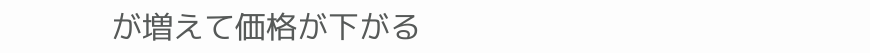が増えて価格が下がる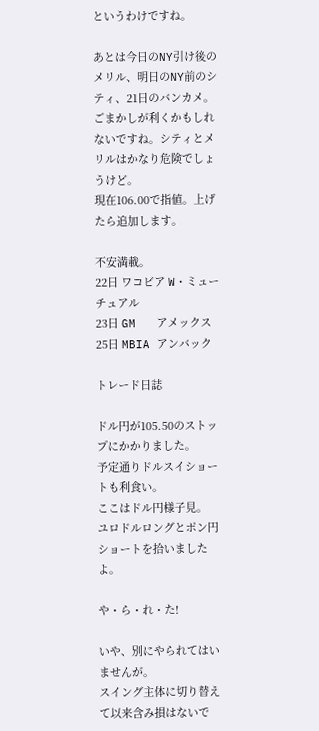というわけですね。

あとは今日のNY引け後のメリル、明日のNY前のシティ、21日のバンカメ。
ごまかしが利くかもしれないですね。シティとメリルはかなり危険でしょうけど。
現在106.00で指値。上げたら追加します。

不安満載。
22日 ワコビア W・ミューチュアル
23日 GM   アメックス
25日 MBIA アンバック

トレード日誌

ドル円が105.50のストップにかかりました。
予定通りドルスイショートも利食い。
ここはドル円様子見。
ユロドルロングとポン円ショートを拾いましたよ。

や・ら・れ・た!

いや、別にやられてはいませんが。
スイング主体に切り替えて以来含み損はないで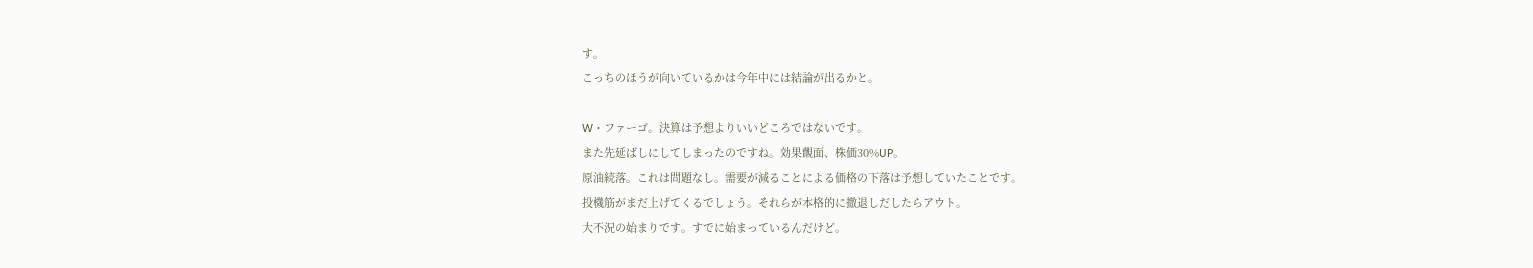す。
こっちのほうが向いているかは今年中には結論が出るかと。

W・ファーゴ。決算は予想よりいいどころではないです。
また先延ばしにしてしまったのですね。効果覿面、株価30%UP。
原油続落。これは問題なし。需要が減ることによる価格の下落は予想していたことです。
投機筋がまだ上げてくるでしょう。それらが本格的に撤退しだしたらアウト。
大不況の始まりです。すでに始まっているんだけど。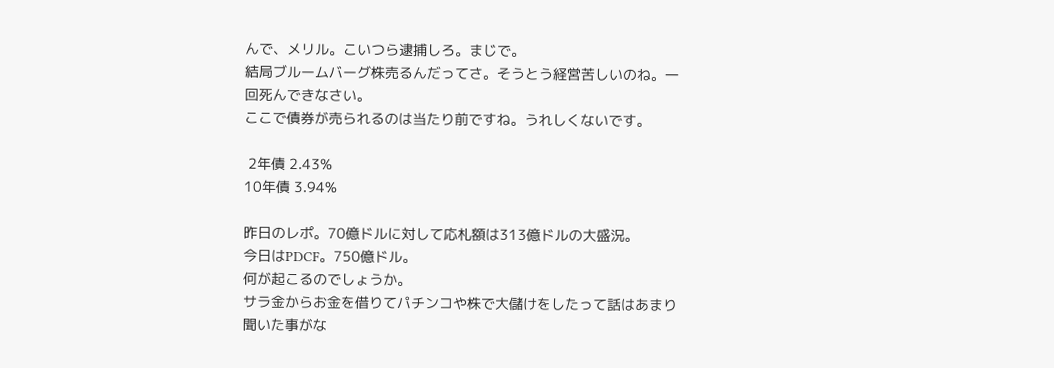んで、メリル。こいつら逮捕しろ。まじで。
結局ブルームバーグ株売るんだってさ。そうとう経営苦しいのね。一回死んできなさい。
ここで債券が売られるのは当たり前ですね。うれしくないです。

 2年債 2.43%
10年債 3.94%

昨日のレポ。70億ドルに対して応札額は313億ドルの大盛況。
今日はPDCF。750億ドル。
何が起こるのでしょうか。
サラ金からお金を借りてパチンコや株で大儲けをしたって話はあまり聞いた事がな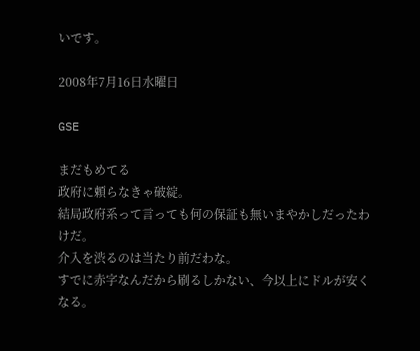いです。

2008年7月16日水曜日

GSE

まだもめてる
政府に頼らなきゃ破綻。
結局政府系って言っても何の保証も無いまやかしだったわけだ。
介入を渋るのは当たり前だわな。
すでに赤字なんだから刷るしかない、今以上にドルが安くなる。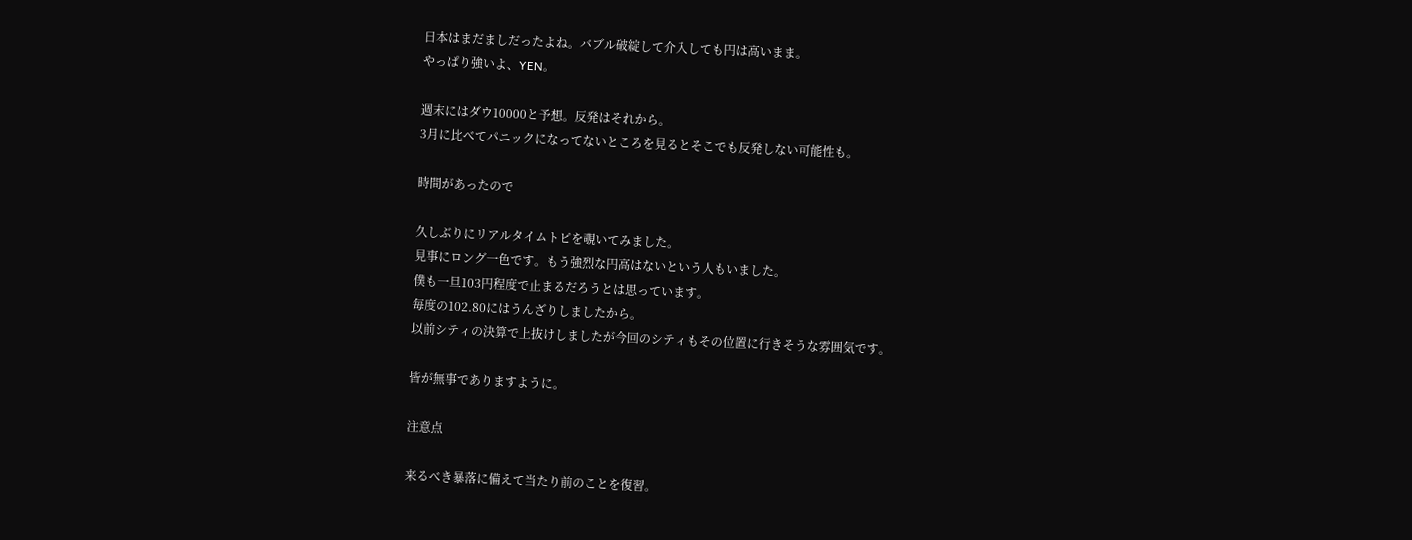日本はまだましだったよね。バブル破綻して介入しても円は高いまま。
やっぱり強いよ、YEN。

週末にはダウ10000と予想。反発はそれから。
3月に比べてパニックになってないところを見るとそこでも反発しない可能性も。

時間があったので

久しぶりにリアルタイムトピを覗いてみました。
見事にロング一色です。もう強烈な円高はないという人もいました。
僕も一旦103円程度で止まるだろうとは思っています。
毎度の102.80にはうんざりしましたから。
以前シティの決算で上抜けしましたが今回のシティもその位置に行きそうな雰囲気です。

皆が無事でありますように。

注意点

来るべき暴落に備えて当たり前のことを復習。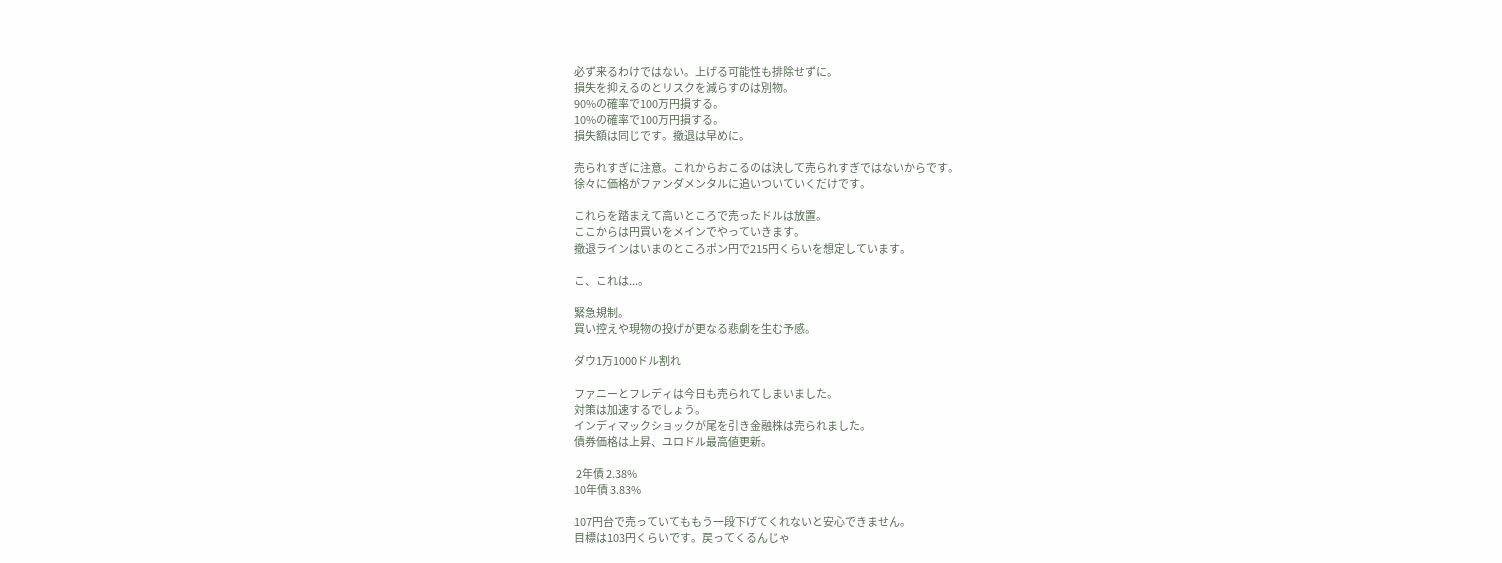必ず来るわけではない。上げる可能性も排除せずに。
損失を抑えるのとリスクを減らすのは別物。
90%の確率で100万円損する。
10%の確率で100万円損する。
損失額は同じです。撤退は早めに。

売られすぎに注意。これからおこるのは決して売られすぎではないからです。
徐々に価格がファンダメンタルに追いついていくだけです。

これらを踏まえて高いところで売ったドルは放置。
ここからは円買いをメインでやっていきます。
撤退ラインはいまのところポン円で215円くらいを想定しています。

こ、これは...。

緊急規制。
買い控えや現物の投げが更なる悲劇を生む予感。

ダウ1万1000ドル割れ

ファニーとフレディは今日も売られてしまいました。
対策は加速するでしょう。
インディマックショックが尾を引き金融株は売られました。
債券価格は上昇、ユロドル最高値更新。

 2年債 2.38%
10年債 3.83%

107円台で売っていてももう一段下げてくれないと安心できません。
目標は103円くらいです。戻ってくるんじゃ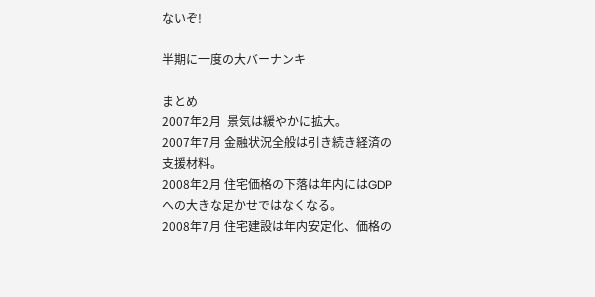ないぞ!

半期に一度の大バーナンキ

まとめ
2007年2月  景気は緩やかに拡大。
2007年7月 金融状況全般は引き続き経済の支援材料。
2008年2月 住宅価格の下落は年内にはGDPへの大きな足かせではなくなる。
2008年7月 住宅建設は年内安定化、価格の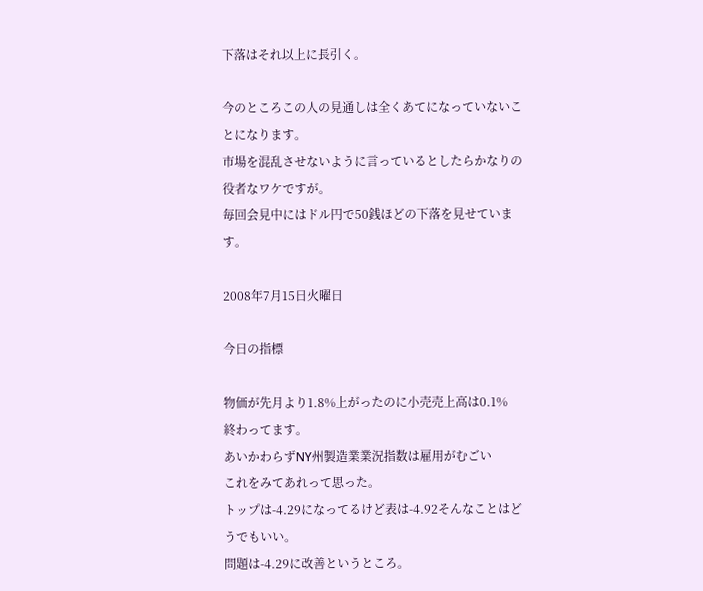下落はそれ以上に長引く。

今のところこの人の見通しは全くあてになっていないことになります。
市場を混乱させないように言っているとしたらかなりの役者なワケですが。
毎回会見中にはドル円で50銭ほどの下落を見せています。

2008年7月15日火曜日

今日の指標

物価が先月より1.8%上がったのに小売売上高は0.1%
終わってます。
あいかわらずNY州製造業業況指数は雇用がむごい
これをみてあれって思った。
トップは-4.29になってるけど表は-4.92そんなことはどうでもいい。
問題は-4.29に改善というところ。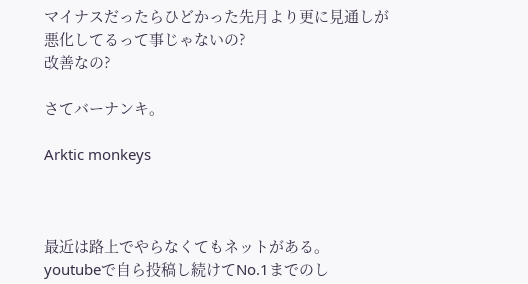マイナスだったらひどかった先月より更に見通しが悪化してるって事じゃないの?
改善なの?

さてバーナンキ。

Arktic monkeys



最近は路上でやらなくてもネットがある。
youtubeで自ら投稿し続けてNo.1までのし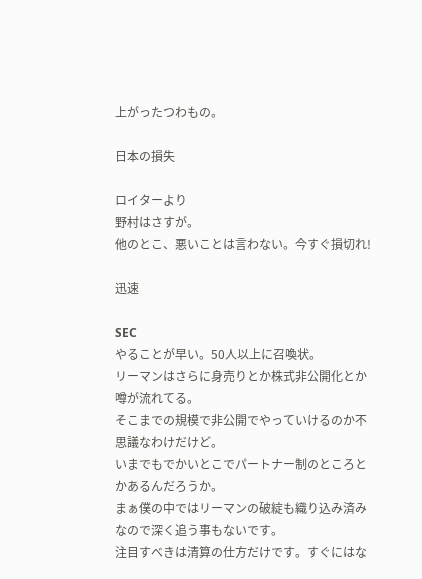上がったつわもの。

日本の損失

ロイターより
野村はさすが。
他のとこ、悪いことは言わない。今すぐ損切れ!

迅速

SEC
やることが早い。50人以上に召喚状。
リーマンはさらに身売りとか株式非公開化とか噂が流れてる。
そこまでの規模で非公開でやっていけるのか不思議なわけだけど。
いまでもでかいとこでパートナー制のところとかあるんだろうか。
まぁ僕の中ではリーマンの破綻も織り込み済みなので深く追う事もないです。
注目すべきは清算の仕方だけです。すぐにはな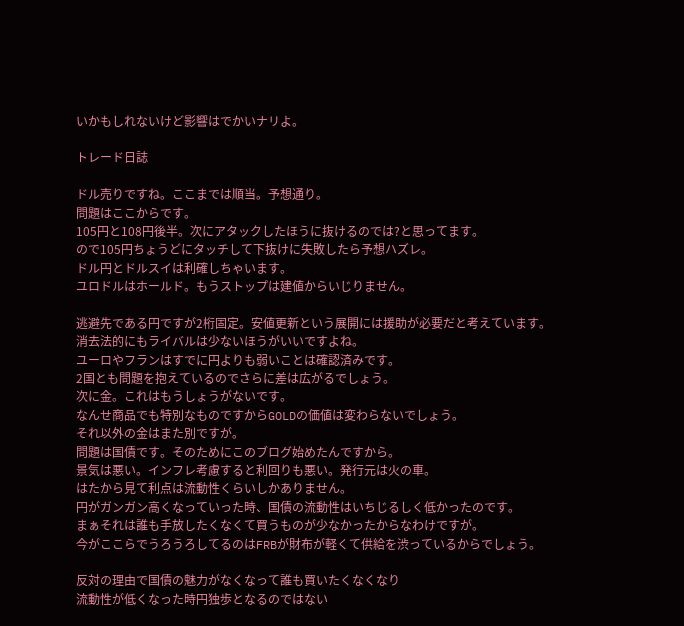いかもしれないけど影響はでかいナリよ。

トレード日誌

ドル売りですね。ここまでは順当。予想通り。
問題はここからです。
105円と108円後半。次にアタックしたほうに抜けるのでは?と思ってます。
ので105円ちょうどにタッチして下抜けに失敗したら予想ハズレ。
ドル円とドルスイは利確しちゃいます。
ユロドルはホールド。もうストップは建値からいじりません。

逃避先である円ですが2桁固定。安値更新という展開には援助が必要だと考えています。
消去法的にもライバルは少ないほうがいいですよね。
ユーロやフランはすでに円よりも弱いことは確認済みです。
2国とも問題を抱えているのでさらに差は広がるでしょう。
次に金。これはもうしょうがないです。
なんせ商品でも特別なものですからGOLDの価値は変わらないでしょう。
それ以外の金はまた別ですが。
問題は国債です。そのためにこのブログ始めたんですから。
景気は悪い。インフレ考慮すると利回りも悪い。発行元は火の車。
はたから見て利点は流動性くらいしかありません。
円がガンガン高くなっていった時、国債の流動性はいちじるしく低かったのです。
まぁそれは誰も手放したくなくて買うものが少なかったからなわけですが。
今がここらでうろうろしてるのはFRBが財布が軽くて供給を渋っているからでしょう。

反対の理由で国債の魅力がなくなって誰も買いたくなくなり
流動性が低くなった時円独歩となるのではない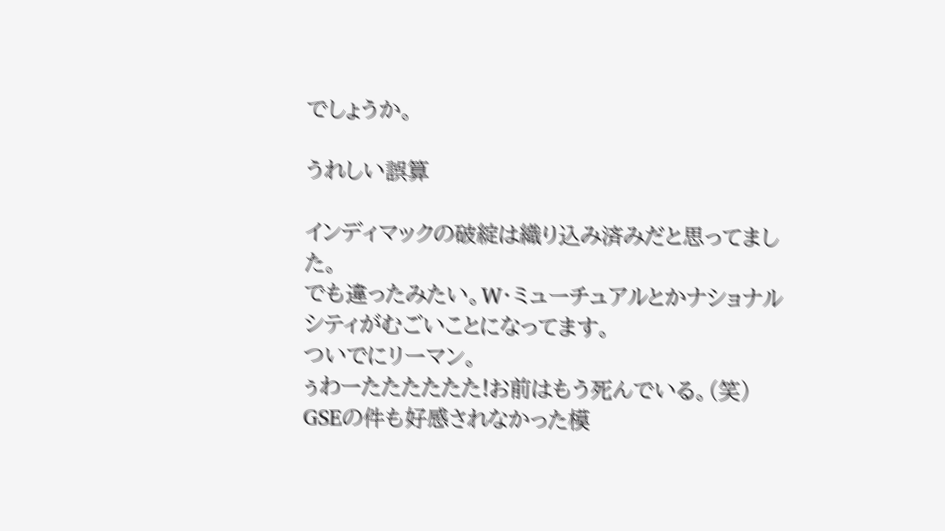でしょうか。

うれしい誤算

インディマックの破綻は織り込み済みだと思ってました。
でも違ったみたい。W・ミューチュアルとかナショナルシティがむごいことになってます。
ついでにリーマン。
ぅわーたたたたたた!お前はもう死んでいる。(笑)
GSEの件も好感されなかった模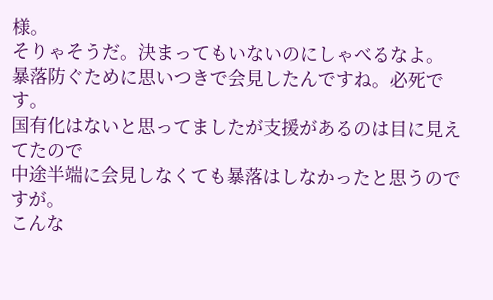様。
そりゃそうだ。決まってもいないのにしゃべるなよ。
暴落防ぐために思いつきで会見したんですね。必死です。
国有化はないと思ってましたが支援があるのは目に見えてたので
中途半端に会見しなくても暴落はしなかったと思うのですが。
こんな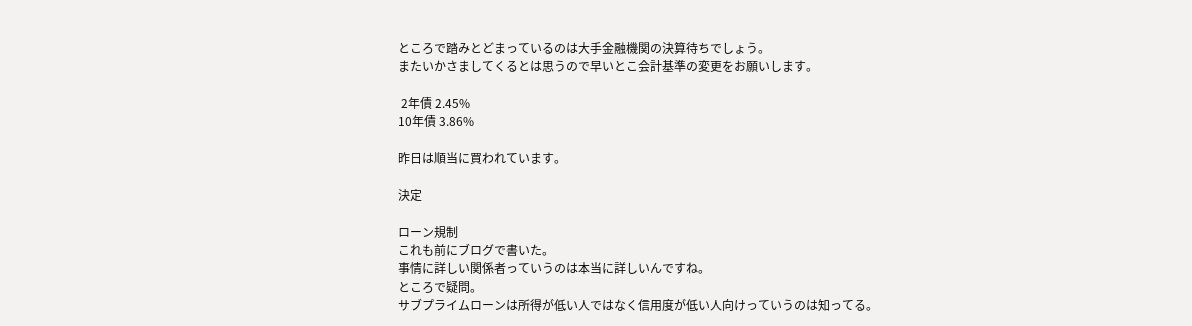ところで踏みとどまっているのは大手金融機関の決算待ちでしょう。
またいかさましてくるとは思うので早いとこ会計基準の変更をお願いします。

 2年債 2.45%
10年債 3.86%

昨日は順当に買われています。

決定

ローン規制
これも前にブログで書いた。
事情に詳しい関係者っていうのは本当に詳しいんですね。
ところで疑問。
サブプライムローンは所得が低い人ではなく信用度が低い人向けっていうのは知ってる。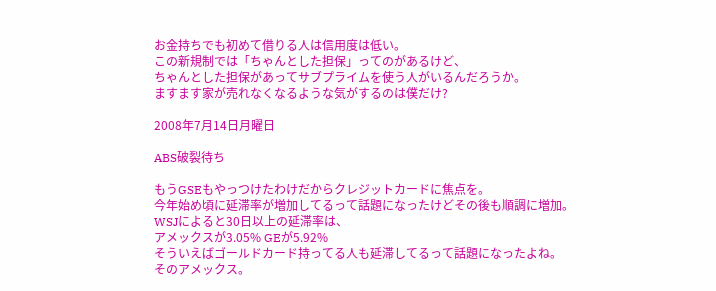お金持ちでも初めて借りる人は信用度は低い。
この新規制では「ちゃんとした担保」ってのがあるけど、
ちゃんとした担保があってサブプライムを使う人がいるんだろうか。
ますます家が売れなくなるような気がするのは僕だけ?

2008年7月14日月曜日

ABS破裂待ち

もうGSEもやっつけたわけだからクレジットカードに焦点を。
今年始め頃に延滞率が増加してるって話題になったけどその後も順調に増加。
WSJによると30日以上の延滞率は、
アメックスが3.05% GEが5.92%
そういえばゴールドカード持ってる人も延滞してるって話題になったよね。
そのアメックス。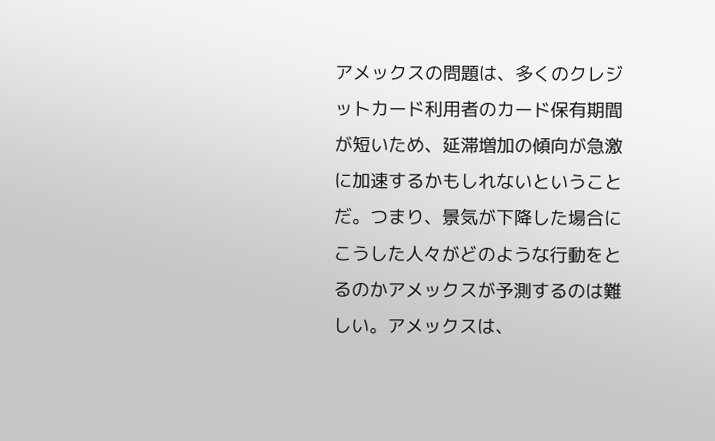アメックスの問題は、多くのクレジットカード利用者のカード保有期間が短いため、延滞増加の傾向が急激に加速するかもしれないということだ。つまり、景気が下降した場合にこうした人々がどのような行動をとるのかアメックスが予測するのは難しい。アメックスは、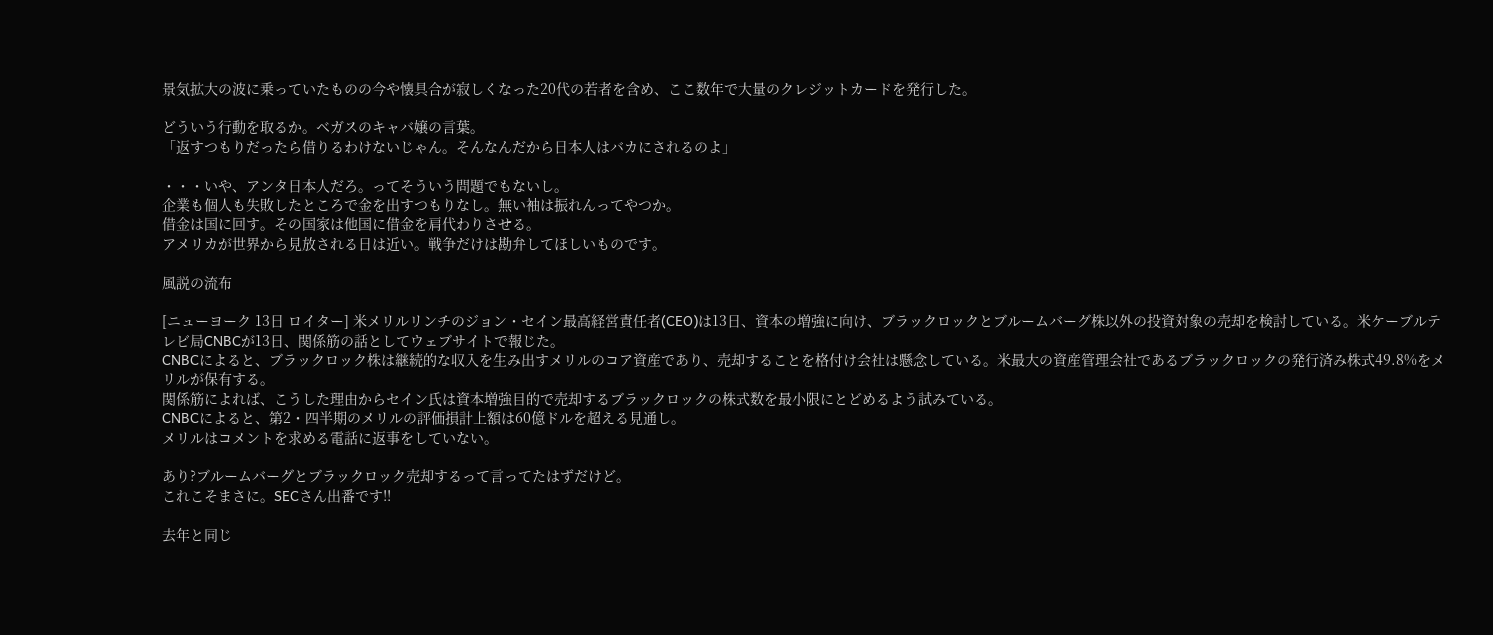景気拡大の波に乗っていたものの今や懐具合が寂しくなった20代の若者を含め、ここ数年で大量のクレジットカードを発行した。

どういう行動を取るか。ベガスのキャバ嬢の言葉。
「返すつもりだったら借りるわけないじゃん。そんなんだから日本人はバカにされるのよ」

・・・いや、アンタ日本人だろ。ってそういう問題でもないし。
企業も個人も失敗したところで金を出すつもりなし。無い袖は振れんってやつか。
借金は国に回す。その国家は他国に借金を肩代わりさせる。
アメリカが世界から見放される日は近い。戦争だけは勘弁してほしいものです。

風説の流布

[ニューヨーク 13日 ロイター] 米メリルリンチのジョン・セイン最高経営責任者(CEO)は13日、資本の増強に向け、ブラックロックとブルームバーグ株以外の投資対象の売却を検討している。米ケーブルテレビ局CNBCが13日、関係筋の話としてウェブサイトで報じた。
CNBCによると、ブラックロック株は継続的な収入を生み出すメリルのコア資産であり、売却することを格付け会社は懸念している。米最大の資産管理会社であるブラックロックの発行済み株式49.8%をメリルが保有する。
関係筋によれば、こうした理由からセイン氏は資本増強目的で売却するブラックロックの株式数を最小限にとどめるよう試みている。
CNBCによると、第2・四半期のメリルの評価損計上額は60億ドルを超える見通し。
メリルはコメントを求める電話に返事をしていない。

あり?ブルームバーグとブラックロック売却するって言ってたはずだけど。
これこそまさに。SECさん出番です!!

去年と同じ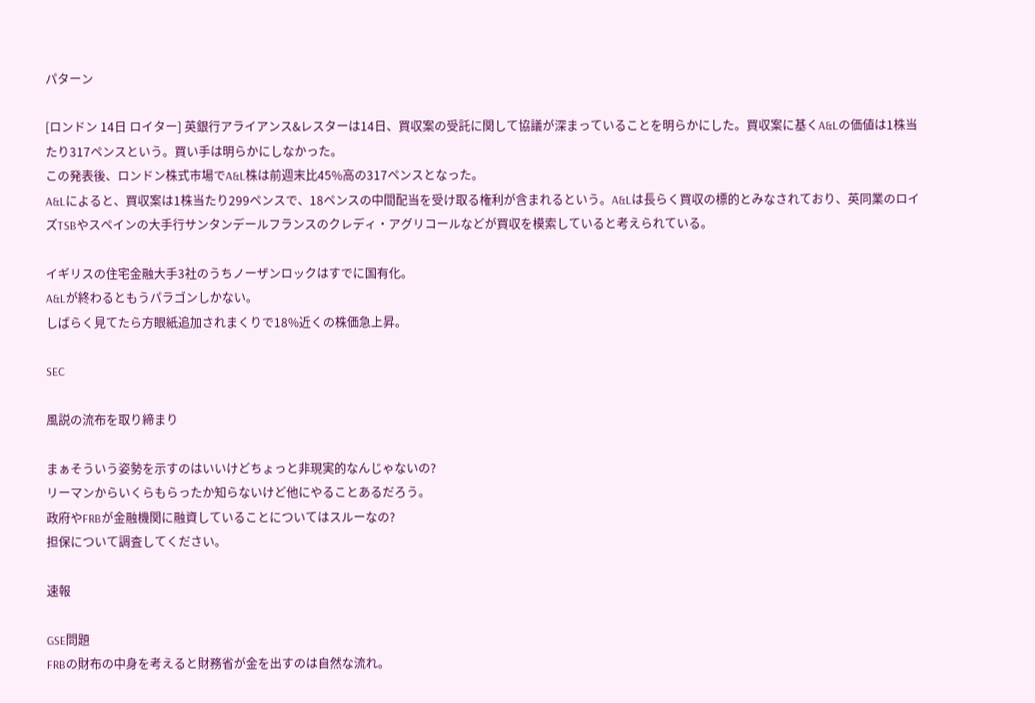パターン

[ロンドン 14日 ロイター] 英銀行アライアンス&レスターは14日、買収案の受託に関して協議が深まっていることを明らかにした。買収案に基くA&Lの価値は1株当たり317ペンスという。買い手は明らかにしなかった。
この発表後、ロンドン株式市場でA&L株は前週末比45%高の317ペンスとなった。
A&Lによると、買収案は1株当たり299ペンスで、18ペンスの中間配当を受け取る権利が含まれるという。A&Lは長らく買収の標的とみなされており、英同業のロイズTSBやスペインの大手行サンタンデールフランスのクレディ・アグリコールなどが買収を模索していると考えられている。

イギリスの住宅金融大手3社のうちノーザンロックはすでに国有化。
A&Lが終わるともうパラゴンしかない。
しばらく見てたら方眼紙追加されまくりで18%近くの株価急上昇。

SEC

風説の流布を取り締まり

まぁそういう姿勢を示すのはいいけどちょっと非現実的なんじゃないの?
リーマンからいくらもらったか知らないけど他にやることあるだろう。
政府やFRBが金融機関に融資していることについてはスルーなの?
担保について調査してください。

速報

GSE問題
FRBの財布の中身を考えると財務省が金を出すのは自然な流れ。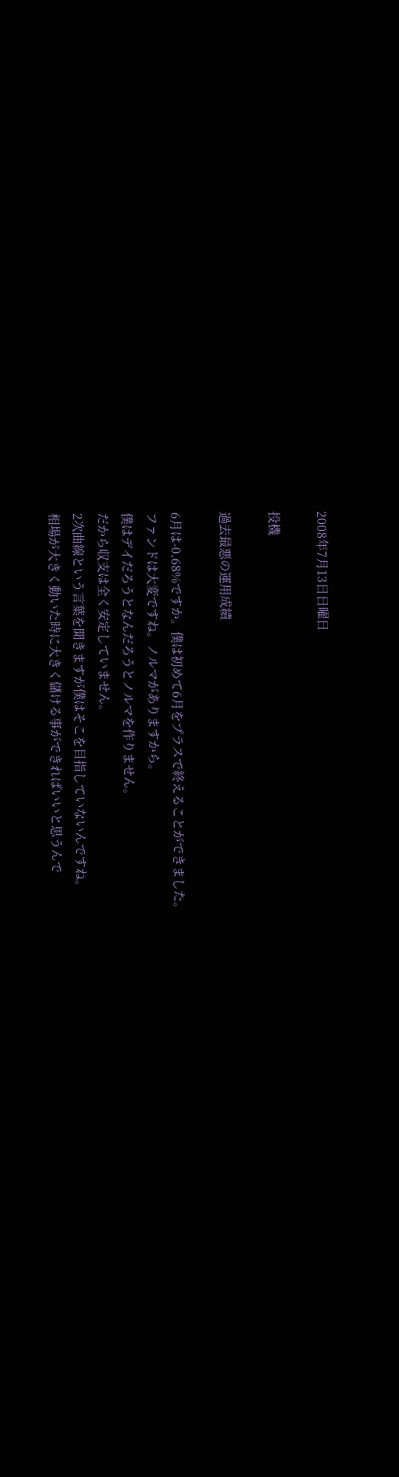2008年7月13日日曜日

投機

過去最悪の運用成績

6月は-0.68%ですか。僕は初めて6月をプラスで終えることができました。
ファンドは大変ですね。ノルマがありますから。
僕はデイだろうとなんだろうとノルマを作りません。
だから収支は全く安定していません。
2次曲線という言葉を聞きますが僕はそこを目指していないんですね。
相場が大きく動いた時に大きく儲ける事ができればいいと思うんで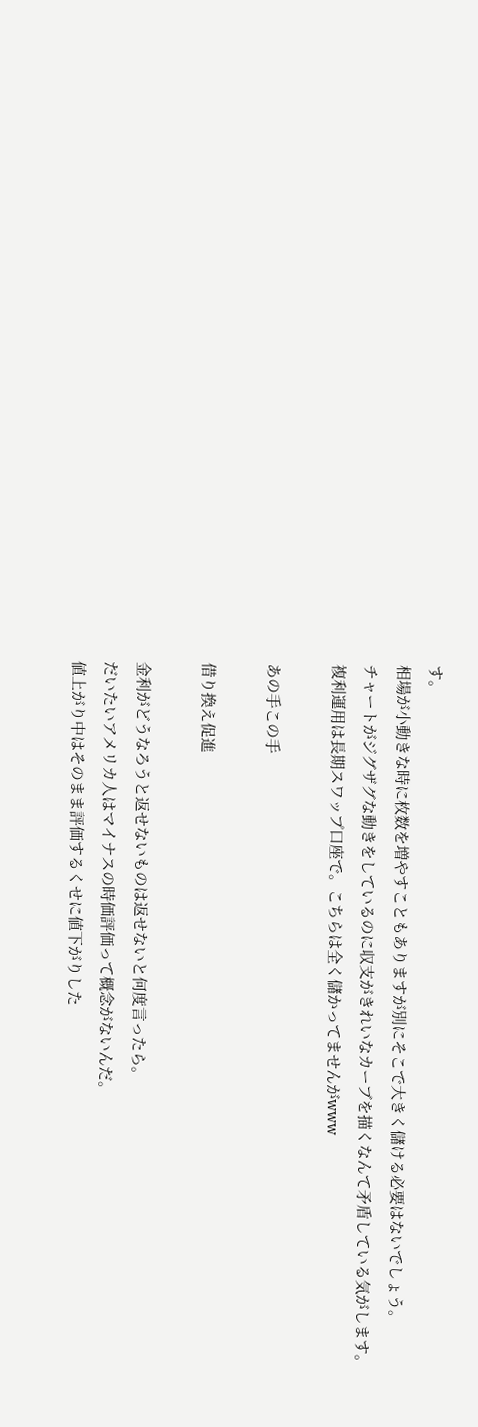す。
相場が小動きな時に枚数を増やすこともありますが別にそこで大きく儲ける必要はないでしょう。
チャートがジグザグな動きをしているのに収支がきれいなカーブを描くなんて矛盾している気がします。
複利運用は長期スワップ口座で。こちらは全く儲かってませんがwww

あの手この手

借り換え促進

金利がどうなろうと返せないものは返せないと何度言ったら。
だいたいアメリカ人はマイナスの時価評価って概念がないんだ。
値上がり中はそのまま評価するくせに値下がりした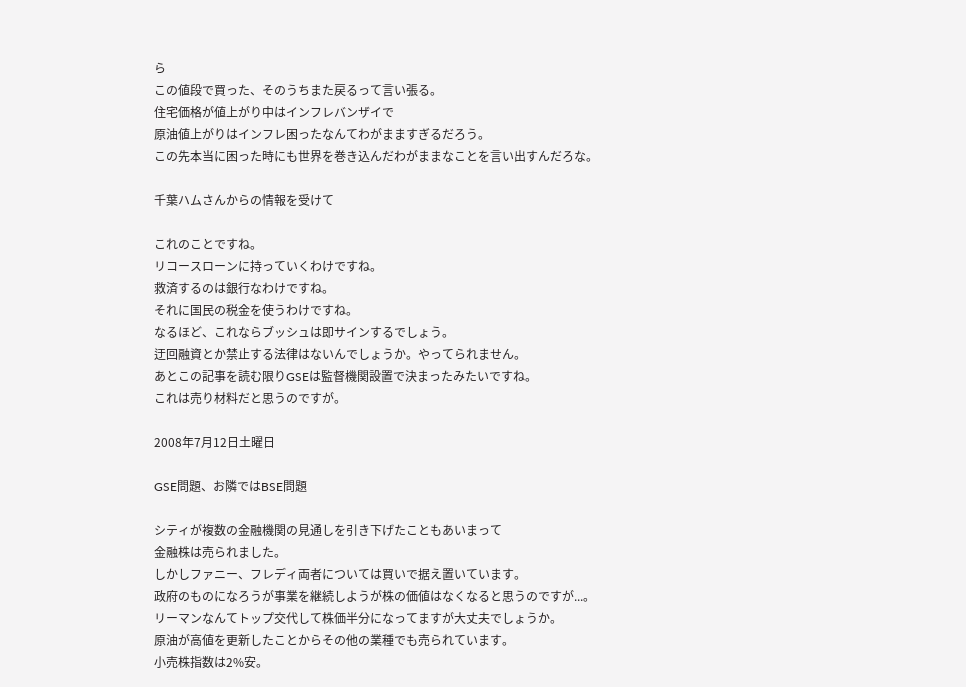ら
この値段で買った、そのうちまた戻るって言い張る。
住宅価格が値上がり中はインフレバンザイで
原油値上がりはインフレ困ったなんてわがまますぎるだろう。
この先本当に困った時にも世界を巻き込んだわがままなことを言い出すんだろな。

千葉ハムさんからの情報を受けて

これのことですね。
リコースローンに持っていくわけですね。
救済するのは銀行なわけですね。
それに国民の税金を使うわけですね。
なるほど、これならブッシュは即サインするでしょう。
迂回融資とか禁止する法律はないんでしょうか。やってられません。
あとこの記事を読む限りGSEは監督機関設置で決まったみたいですね。
これは売り材料だと思うのですが。

2008年7月12日土曜日

GSE問題、お隣ではBSE問題

シティが複数の金融機関の見通しを引き下げたこともあいまって
金融株は売られました。
しかしファニー、フレディ両者については買いで据え置いています。
政府のものになろうが事業を継続しようが株の価値はなくなると思うのですが...。
リーマンなんてトップ交代して株価半分になってますが大丈夫でしょうか。
原油が高値を更新したことからその他の業種でも売られています。
小売株指数は2%安。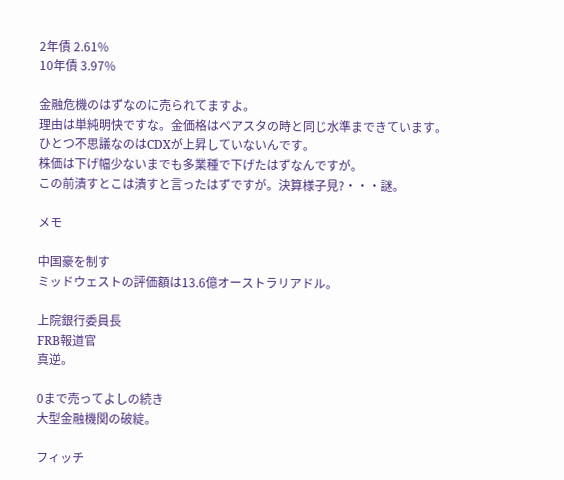2年債 2.61%
10年債 3.97%

金融危機のはずなのに売られてますよ。
理由は単純明快ですな。金価格はベアスタの時と同じ水準まできています。
ひとつ不思議なのはCDXが上昇していないんです。
株価は下げ幅少ないまでも多業種で下げたはずなんですが。
この前潰すとこは潰すと言ったはずですが。決算様子見?・・・謎。

メモ

中国豪を制す
ミッドウェストの評価額は13.6億オーストラリアドル。

上院銀行委員長
FRB報道官
真逆。

0まで売ってよしの続き
大型金融機関の破綻。

フィッチ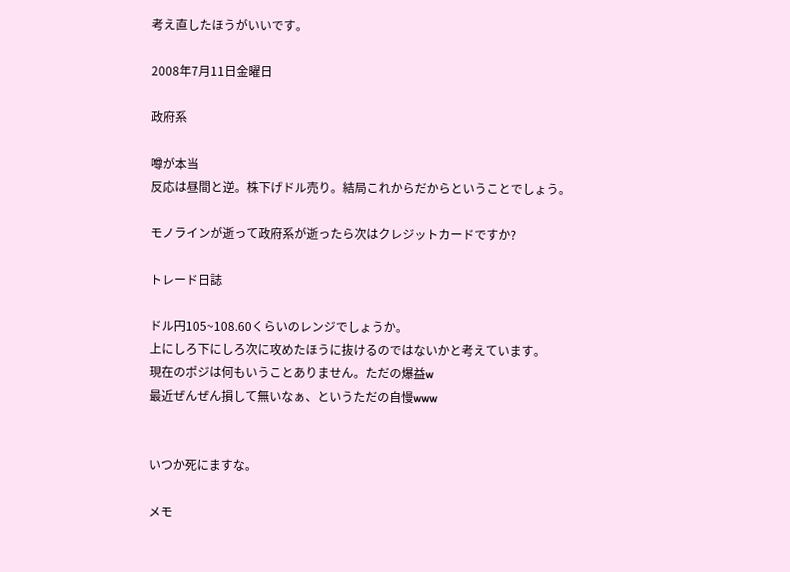考え直したほうがいいです。

2008年7月11日金曜日

政府系

噂が本当
反応は昼間と逆。株下げドル売り。結局これからだからということでしょう。

モノラインが逝って政府系が逝ったら次はクレジットカードですか?

トレード日誌

ドル円105~108.60くらいのレンジでしょうか。
上にしろ下にしろ次に攻めたほうに抜けるのではないかと考えています。
現在のポジは何もいうことありません。ただの爆益w
最近ぜんぜん損して無いなぁ、というただの自慢www


いつか死にますな。

メモ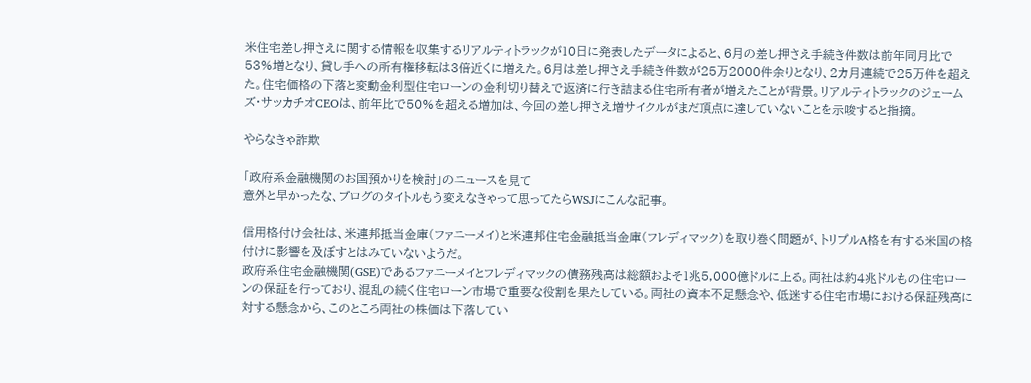米住宅差し押さえに関する情報を収集するリアルティトラックが10日に発表したデータによると、6月の差し押さえ手続き件数は前年同月比で53%増となり、貸し手への所有権移転は3倍近くに増えた。6月は差し押さえ手続き件数が25万2000件余りとなり、2カ月連続で25万件を超えた。住宅価格の下落と変動金利型住宅ローンの金利切り替えで返済に行き詰まる住宅所有者が増えたことが背景。リアルティトラックのジェームズ・サッカチオCEOは、前年比で50%を超える増加は、今回の差し押さえ増サイクルがまだ頂点に達していないことを示唆すると指摘。

やらなきゃ詐欺

「政府系金融機関のお国預かりを検討」のニュースを見て
意外と早かったな、ブログのタイトルもう変えなきゃって思ってたらWSJにこんな記事。

信用格付け会社は、米連邦抵当金庫(ファニーメイ)と米連邦住宅金融抵当金庫(フレディマック)を取り巻く問題が、トリプルA格を有する米国の格付けに影響を及ぼすとはみていないようだ。
政府系住宅金融機関(GSE)であるファニーメイとフレディマックの債務残高は総額およそ1兆5,000億ドルに上る。両社は約4兆ドルもの住宅ローンの保証を行っており、混乱の続く住宅ローン市場で重要な役割を果たしている。両社の資本不足懸念や、低迷する住宅市場における保証残高に対する懸念から、このところ両社の株価は下落してい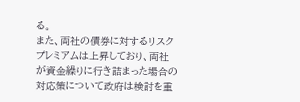る。
また、両社の債券に対するリスクプレミアムは上昇しており、両社が資金繰りに行き詰まった場合の対応策について政府は検討を重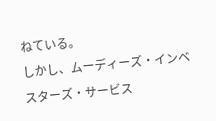ねている。
しかし、ムーディーズ・インベスターズ・サービス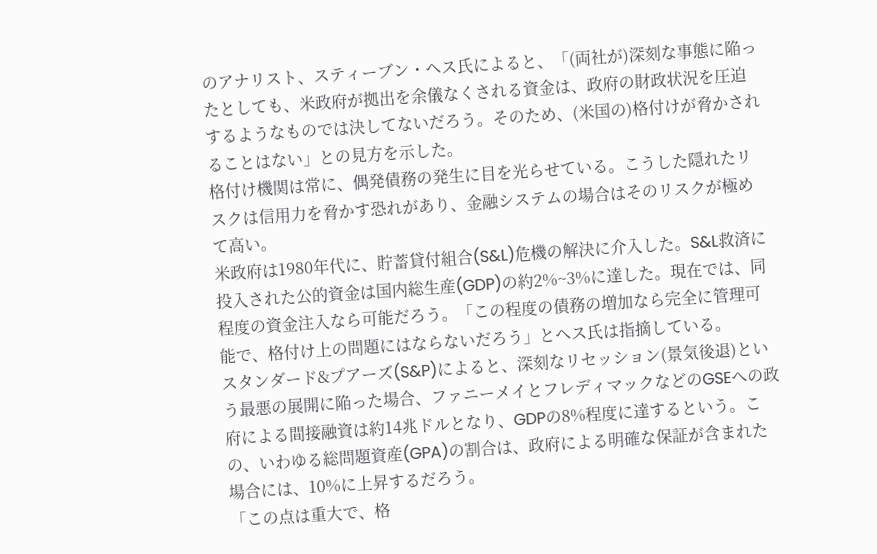のアナリスト、スティーブン・ヘス氏によると、「(両社が)深刻な事態に陥ったとしても、米政府が拠出を余儀なくされる資金は、政府の財政状況を圧迫するようなものでは決してないだろう。そのため、(米国の)格付けが脅かされることはない」との見方を示した。
格付け機関は常に、偶発債務の発生に目を光らせている。こうした隠れたリスクは信用力を脅かす恐れがあり、金融システムの場合はそのリスクが極めて高い。
米政府は1980年代に、貯蓄貸付組合(S&L)危機の解決に介入した。S&L救済に投入された公的資金は国内総生産(GDP)の約2%~3%に達した。現在では、同程度の資金注入なら可能だろう。「この程度の債務の増加なら完全に管理可能で、格付け上の問題にはならないだろう」とヘス氏は指摘している。
スタンダード&プアーズ(S&P)によると、深刻なリセッション(景気後退)という最悪の展開に陥った場合、ファニーメイとフレディマックなどのGSEへの政府による間接融資は約14兆ドルとなり、GDPの8%程度に達するという。この、いわゆる総問題資産(GPA)の割合は、政府による明確な保証が含まれた場合には、10%に上昇するだろう。
「この点は重大で、格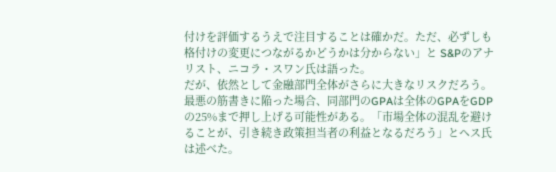付けを評価するうえで注目することは確かだ。ただ、必ずしも格付けの変更につながるかどうかは分からない」と S&Pのアナリスト、ニコラ・スワン氏は語った。
だが、依然として金融部門全体がさらに大きなリスクだろう。最悪の筋書きに陥った場合、同部門のGPAは全体のGPAをGDPの25%まで押し上げる可能性がある。「市場全体の混乱を避けることが、引き続き政策担当者の利益となるだろう」とヘス氏は述べた。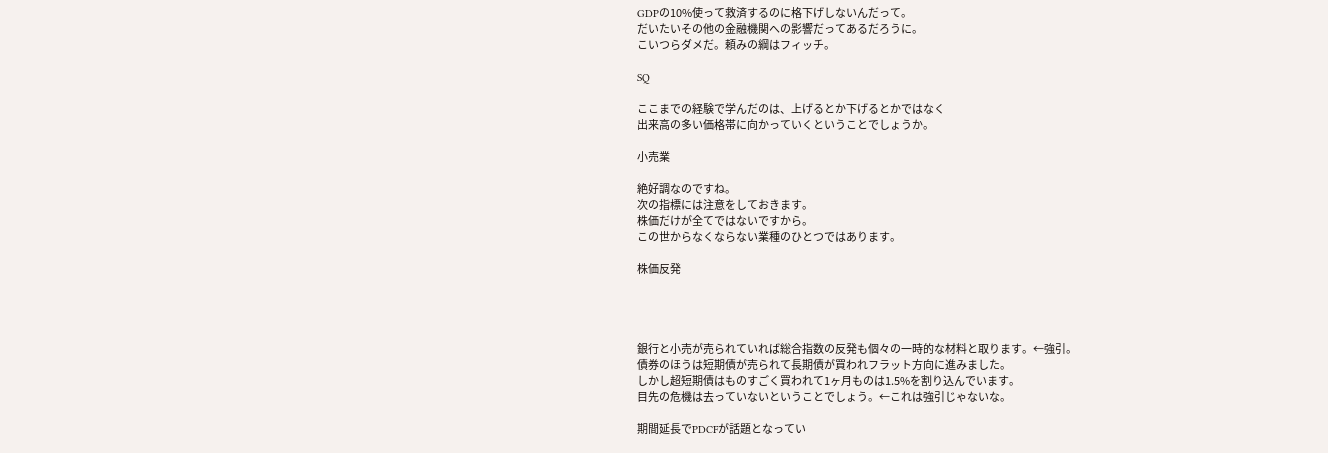GDPの10%使って救済するのに格下げしないんだって。
だいたいその他の金融機関への影響だってあるだろうに。
こいつらダメだ。頼みの綱はフィッチ。

SQ

ここまでの経験で学んだのは、上げるとか下げるとかではなく
出来高の多い価格帯に向かっていくということでしょうか。

小売業

絶好調なのですね。
次の指標には注意をしておきます。
株価だけが全てではないですから。
この世からなくならない業種のひとつではあります。

株価反発




銀行と小売が売られていれば総合指数の反発も個々の一時的な材料と取ります。←強引。
債券のほうは短期債が売られて長期債が買われフラット方向に進みました。
しかし超短期債はものすごく買われて1ヶ月ものは1.5%を割り込んでいます。
目先の危機は去っていないということでしょう。←これは強引じゃないな。

期間延長でPDCFが話題となってい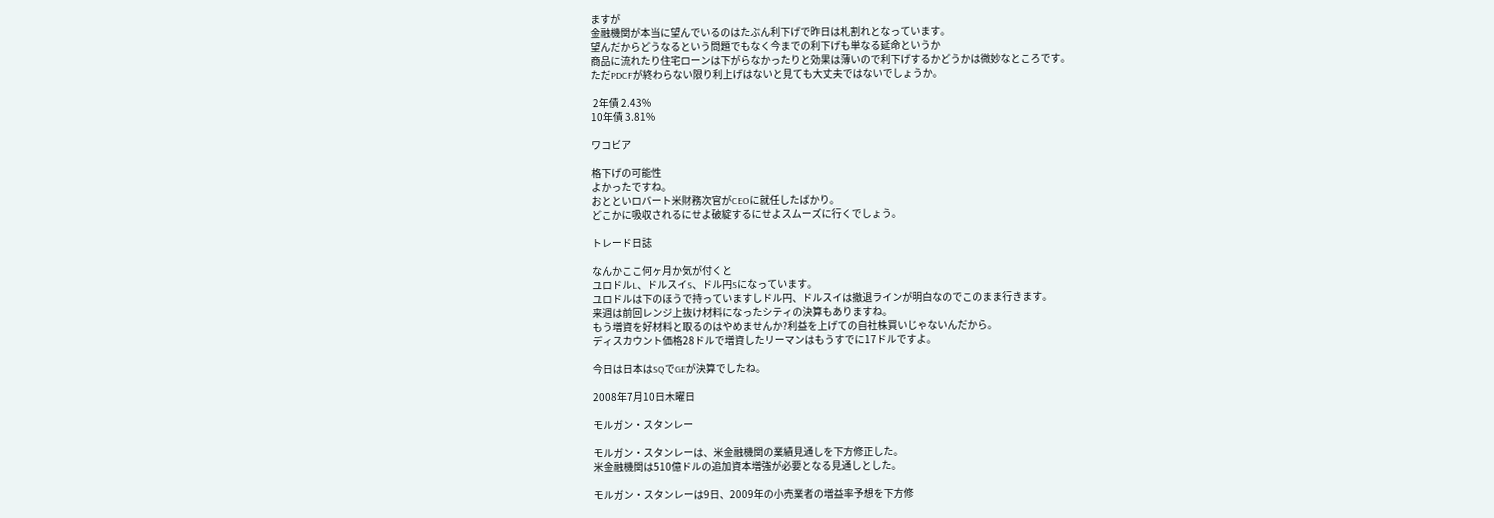ますが
金融機関が本当に望んでいるのはたぶん利下げで昨日は札割れとなっています。
望んだからどうなるという問題でもなく今までの利下げも単なる延命というか
商品に流れたり住宅ローンは下がらなかったりと効果は薄いので利下げするかどうかは微妙なところです。
ただPDCFが終わらない限り利上げはないと見ても大丈夫ではないでしょうか。

 2年債 2.43%
10年債 3.81%

ワコビア

格下げの可能性
よかったですね。
おとといロバート米財務次官がCEOに就任したばかり。
どこかに吸収されるにせよ破綻するにせよスムーズに行くでしょう。

トレード日誌

なんかここ何ヶ月か気が付くと
ユロドルL、ドルスイS、ドル円Sになっています。
ユロドルは下のほうで持っていますしドル円、ドルスイは撤退ラインが明白なのでこのまま行きます。
来週は前回レンジ上抜け材料になったシティの決算もありますね。
もう増資を好材料と取るのはやめませんか?利益を上げての自社株買いじゃないんだから。
ディスカウント価格28ドルで増資したリーマンはもうすでに17ドルですよ。

今日は日本はSQでGEが決算でしたね。

2008年7月10日木曜日

モルガン・スタンレー

モルガン・スタンレーは、米金融機関の業績見通しを下方修正した。
米金融機関は510億ドルの追加資本増強が必要となる見通しとした。

モルガン・スタンレーは9日、2009年の小売業者の増益率予想を下方修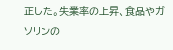正した。失業率の上昇、食品やガソリンの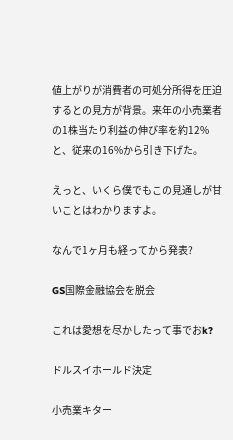値上がりが消費者の可処分所得を圧迫するとの見方が背景。来年の小売業者の1株当たり利益の伸び率を約12%と、従来の16%から引き下げた。

えっと、いくら僕でもこの見通しが甘いことはわかりますよ。

なんで1ヶ月も経ってから発表?

GS国際金融協会を脱会

これは愛想を尽かしたって事でおk?

ドルスイホールド決定

小売業キター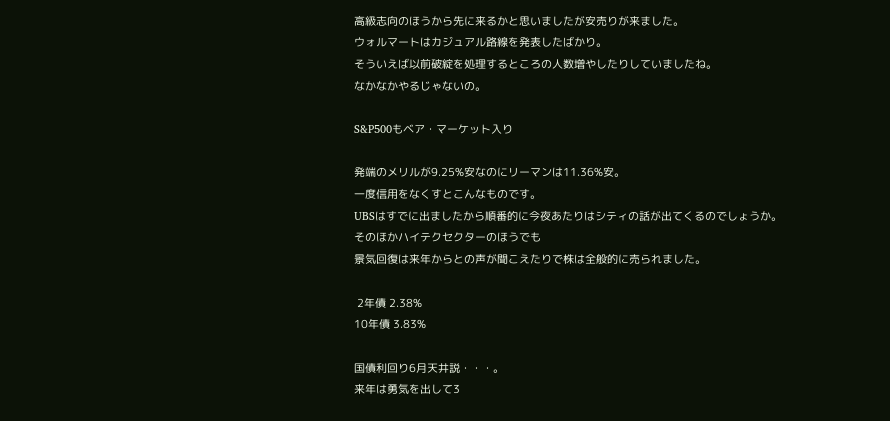高級志向のほうから先に来るかと思いましたが安売りが来ました。
ウォルマートはカジュアル路線を発表したばかり。
そういえば以前破綻を処理するところの人数増やしたりしていましたね。
なかなかやるじゃないの。

S&P500もベア・マーケット入り

発端のメリルが9.25%安なのにリーマンは11.36%安。
一度信用をなくすとこんなものです。
UBSはすでに出ましたから順番的に今夜あたりはシティの話が出てくるのでしょうか。
そのほかハイテクセクターのほうでも
景気回復は来年からとの声が聞こえたりで株は全般的に売られました。

 2年債 2.38%
10年債 3.83%

国債利回り6月天井説・・・。
来年は勇気を出して3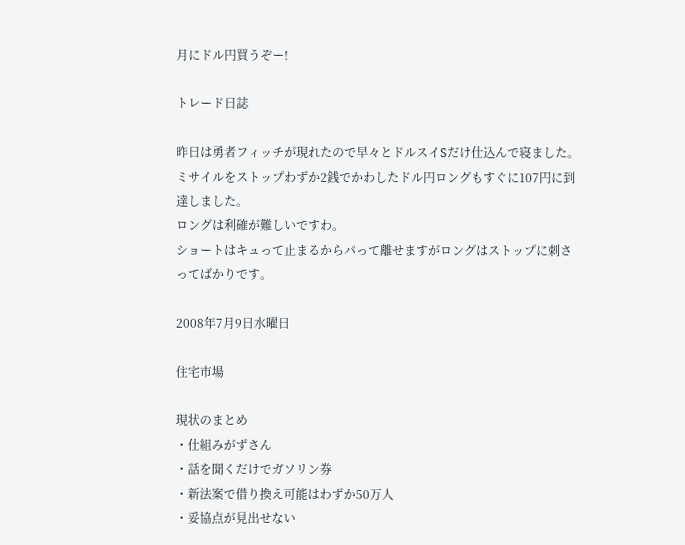月にドル円買うぞー!

トレード日誌

昨日は勇者フィッチが現れたので早々とドルスイSだけ仕込んで寝ました。
ミサイルをストップわずか2銭でかわしたドル円ロングもすぐに107円に到達しました。
ロングは利確が難しいですわ。
ショートはキュって止まるからパって離せますがロングはストップに刺さってばかりです。

2008年7月9日水曜日

住宅市場

現状のまとめ
・仕組みがずさん
・話を聞くだけでガソリン券
・新法案で借り換え可能はわずか50万人
・妥協点が見出せない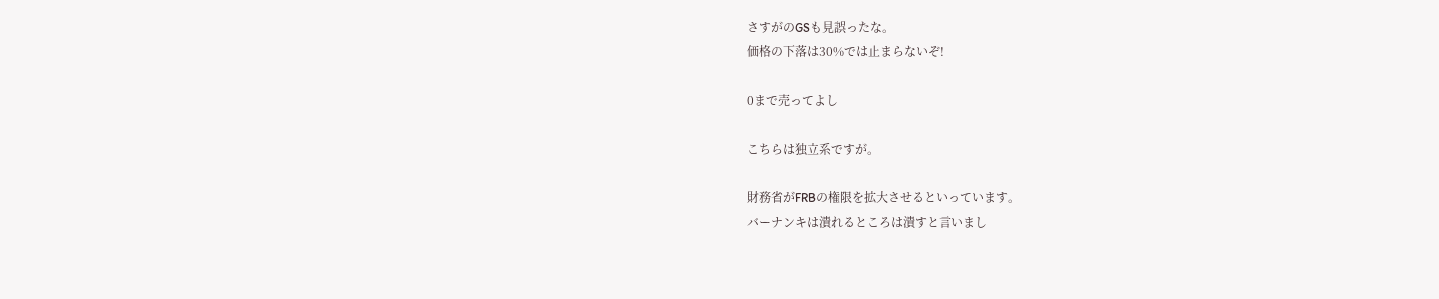さすがのGSも見誤ったな。
価格の下落は30%では止まらないぞ!

0まで売ってよし

こちらは独立系ですが。

財務省がFRBの権限を拡大させるといっています。
バーナンキは潰れるところは潰すと言いまし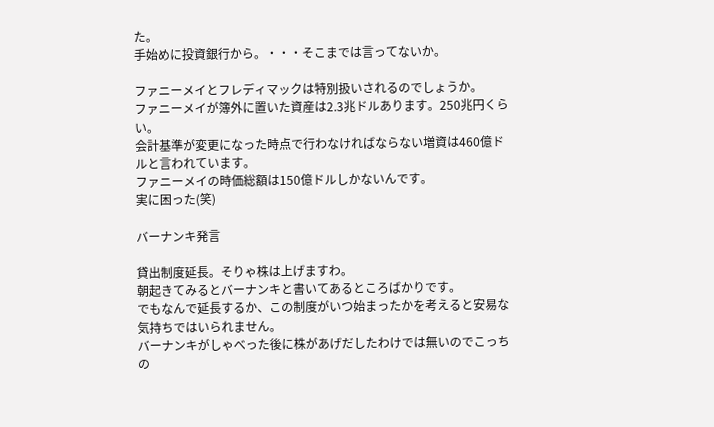た。
手始めに投資銀行から。・・・そこまでは言ってないか。

ファニーメイとフレディマックは特別扱いされるのでしょうか。
ファニーメイが簿外に置いた資産は2.3兆ドルあります。250兆円くらい。
会計基準が変更になった時点で行わなければならない増資は460億ドルと言われています。
ファニーメイの時価総額は150億ドルしかないんです。
実に困った(笑)

バーナンキ発言

貸出制度延長。そりゃ株は上げますわ。
朝起きてみるとバーナンキと書いてあるところばかりです。
でもなんで延長するか、この制度がいつ始まったかを考えると安易な気持ちではいられません。
バーナンキがしゃべった後に株があげだしたわけでは無いのでこっちの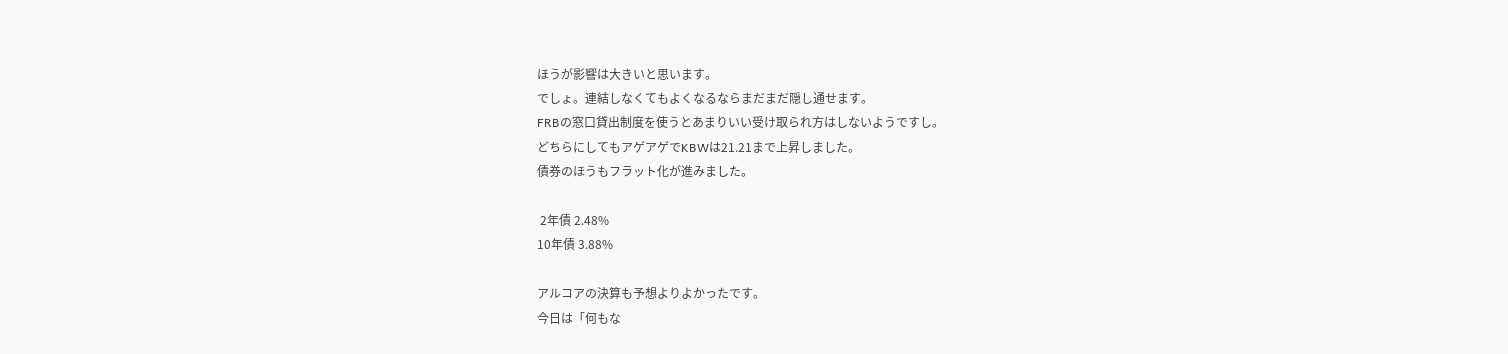ほうが影響は大きいと思います。
でしょ。連結しなくてもよくなるならまだまだ隠し通せます。
FRBの窓口貸出制度を使うとあまりいい受け取られ方はしないようですし。
どちらにしてもアゲアゲでKBWは21.21まで上昇しました。
債券のほうもフラット化が進みました。

 2年債 2.48%
10年債 3.88%

アルコアの決算も予想よりよかったです。
今日は「何もな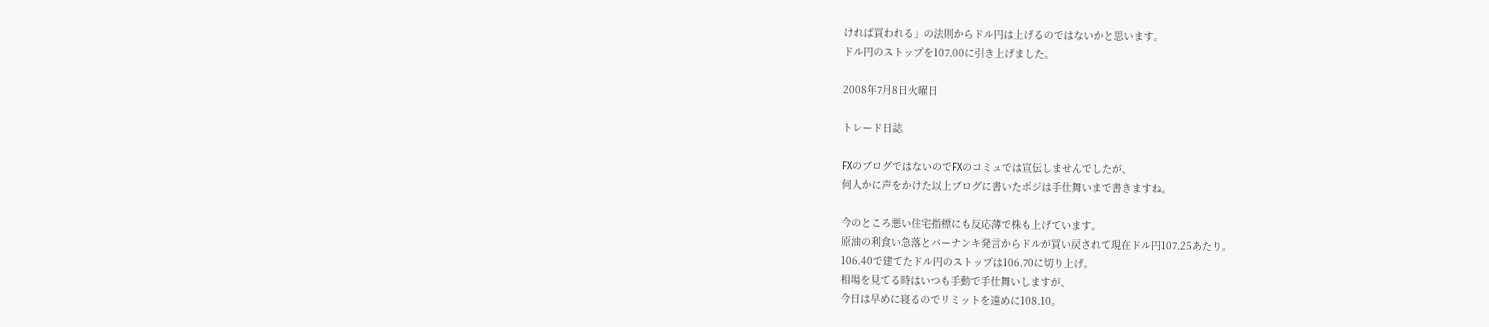ければ買われる」の法則からドル円は上げるのではないかと思います。
ドル円のストップを107.00に引き上げました。

2008年7月8日火曜日

トレード日誌

FXのブログではないのでFXのコミュでは宣伝しませんでしたが、
何人かに声をかけた以上ブログに書いたポジは手仕舞いまで書きますね。

今のところ悪い住宅指標にも反応薄で株も上げています。
原油の利食い急落とバーナンキ発言からドルが買い戻されて現在ドル円107.25あたり。
106.40で建てたドル円のストップは106.70に切り上げ。
相場を見てる時はいつも手動で手仕舞いしますが、
今日は早めに寝るのでリミットを遠めに108.10。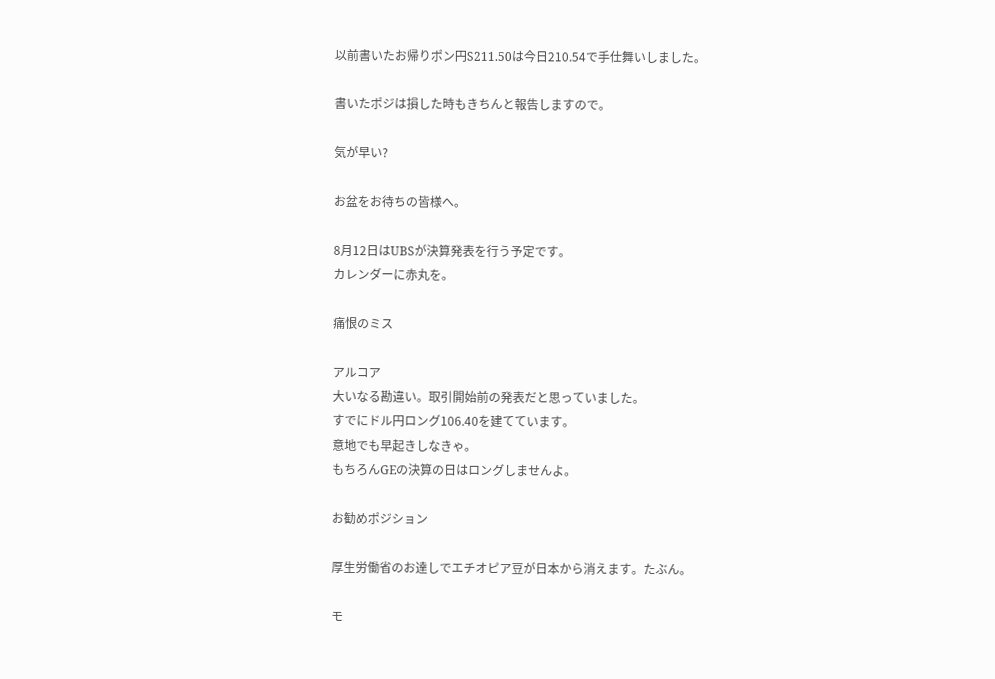以前書いたお帰りポン円S211.50は今日210.54で手仕舞いしました。

書いたポジは損した時もきちんと報告しますので。

気が早い?

お盆をお待ちの皆様へ。

8月12日はUBSが決算発表を行う予定です。
カレンダーに赤丸を。

痛恨のミス

アルコア
大いなる勘違い。取引開始前の発表だと思っていました。
すでにドル円ロング106.40を建てています。
意地でも早起きしなきゃ。
もちろんGEの決算の日はロングしませんよ。

お勧めポジション

厚生労働省のお達しでエチオピア豆が日本から消えます。たぶん。

モ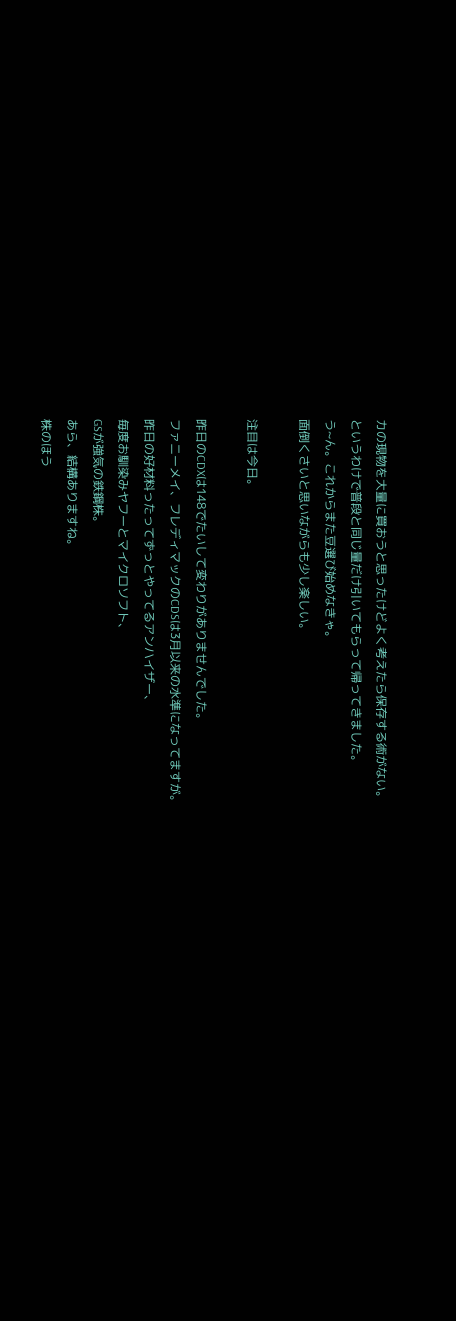カの現物を大量に買おうと思ったけどよく考えたら保存する術がない。
というわけで普段と同じ量だけ引いてもらって帰ってきました。
う~ん。これからまた豆選び始めなきゃ。
面倒くさいと思いながらも少し楽しい。

注目は今日。

昨日のCDXは148でたいして変わりがありませんでした。
ファニーメイ、フレディマックのCDSは3月以来の水準になってますが。
昨日の好材料ったってずっとやってるアンハイザー、
毎度お馴染みヤフーとマイクロソフト、
GSが強気の鉄鋼株。
あら、結構ありますね。
株のほう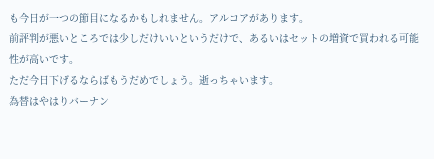も今日が一つの節目になるかもしれません。アルコアがあります。
前評判が悪いところでは少しだけいいというだけで、あるいはセットの増資で買われる可能性が高いです。
ただ今日下げるならばもうだめでしょう。逝っちゃいます。
為替はやはりバーナン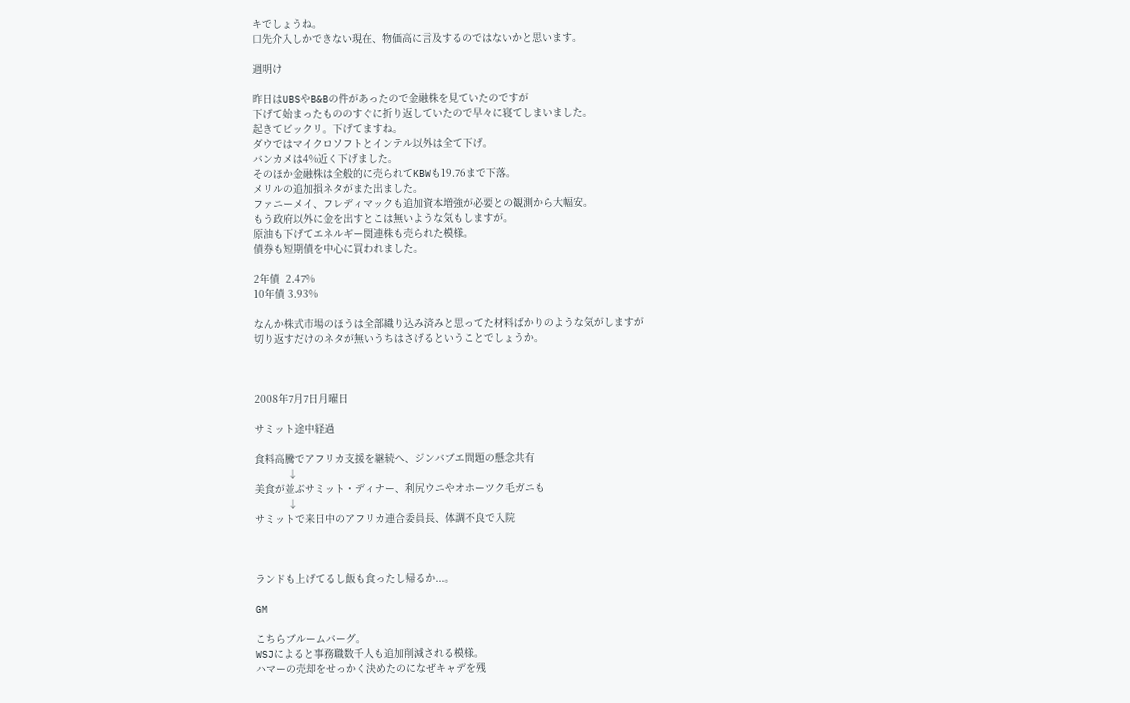キでしょうね。
口先介入しかできない現在、物価高に言及するのではないかと思います。

週明け

昨日はUBSやB&Bの件があったので金融株を見ていたのですが
下げて始まったもののすぐに折り返していたので早々に寝てしまいました。
起きてビックリ。下げてますね。
ダウではマイクロソフトとインテル以外は全て下げ。
バンカメは4%近く下げました。
そのほか金融株は全般的に売られてKBWも19.76まで下落。
メリルの追加損ネタがまた出ました。
ファニーメイ、フレディマックも追加資本増強が必要との観測から大幅安。
もう政府以外に金を出すとこは無いような気もしますが。
原油も下げてエネルギー関連株も売られた模様。
債券も短期債を中心に買われました。

2年債  2.47%
10年債 3.93%

なんか株式市場のほうは全部織り込み済みと思ってた材料ばかりのような気がしますが
切り返すだけのネタが無いうちはさげるということでしょうか。



2008年7月7日月曜日

サミット途中経過

食料高騰でアフリカ支援を継続へ、ジンバブエ問題の懸念共有
           ↓
美食が並ぶサミット・ディナー、利尻ウニやオホーツク毛ガニも
           ↓
サミットで来日中のアフリカ連合委員長、体調不良で入院



ランドも上げてるし飯も食ったし帰るか...。

GM

こちらブルームバーグ。
WSJによると事務職数千人も追加削減される模様。
ハマーの売却をせっかく決めたのになぜキャデを残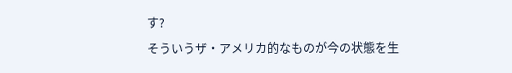す?
そういうザ・アメリカ的なものが今の状態を生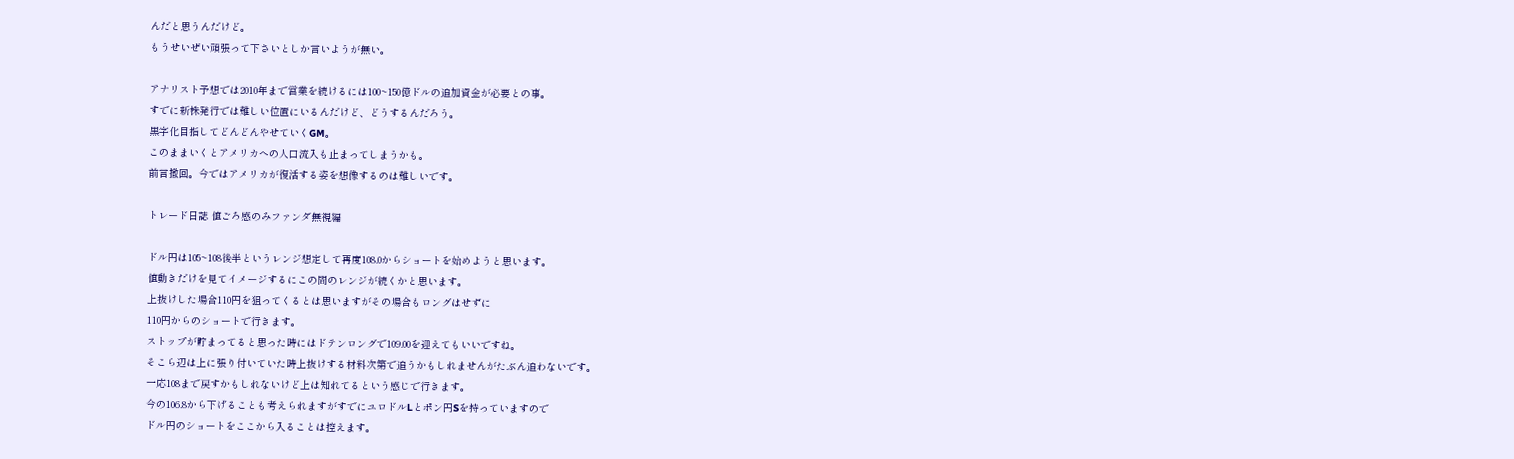んだと思うんだけど。
もうせいぜい頑張って下さいとしか言いようが無い。

アナリスト予想では2010年まで営業を続けるには100~150億ドルの追加資金が必要との事。
すでに新株発行では難しい位置にいるんだけど、どうするんだろう。
黒字化目指してどんどんやせていくGM。
このままいくとアメリカへの人口流入も止まってしまうかも。
前言撤回。今ではアメリカが復活する姿を想像するのは難しいです。

トレード日誌 値ごろ感のみファンダ無視編

ドル円は105~108後半というレンジ想定して再度108.0からショートを始めようと思います。
値動きだけを見てイメージするにこの間のレンジが続くかと思います。
上抜けした場合110円を狙ってくるとは思いますがその場合もロングはせずに
110円からのショートで行きます。
ストップが貯まってると思った時にはドテンロングで109.00を迎えてもいいですね。
そこら辺は上に張り付いていた時上抜けする材料次第で追うかもしれませんがたぶん追わないです。
一応108まで戻すかもしれないけど上は知れてるという感じで行きます。
今の106.8から下げることも考えられますがすでにユロドルLとポン円Sを持っていますので
ドル円のショートをここから入ることは控えます。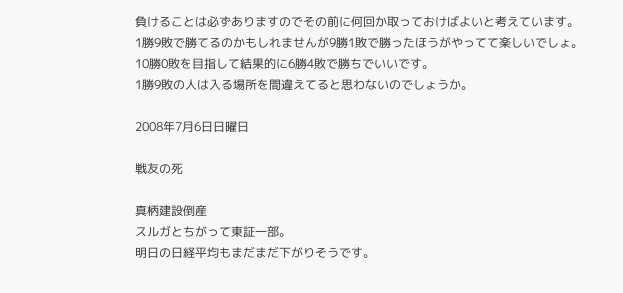負けることは必ずありますのでその前に何回か取っておけばよいと考えています。
1勝9敗で勝てるのかもしれませんが9勝1敗で勝ったほうがやってて楽しいでしょ。
10勝0敗を目指して結果的に6勝4敗で勝ちでいいです。
1勝9敗の人は入る場所を間違えてると思わないのでしょうか。

2008年7月6日日曜日

戦友の死

真柄建設倒産
スルガとちがって東証一部。
明日の日経平均もまだまだ下がりそうです。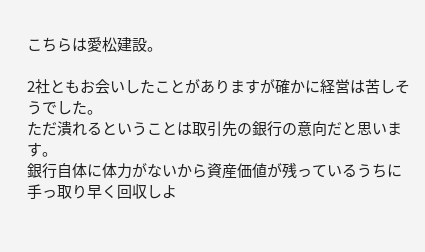こちらは愛松建設。

2社ともお会いしたことがありますが確かに経営は苦しそうでした。
ただ潰れるということは取引先の銀行の意向だと思います。
銀行自体に体力がないから資産価値が残っているうちに
手っ取り早く回収しよ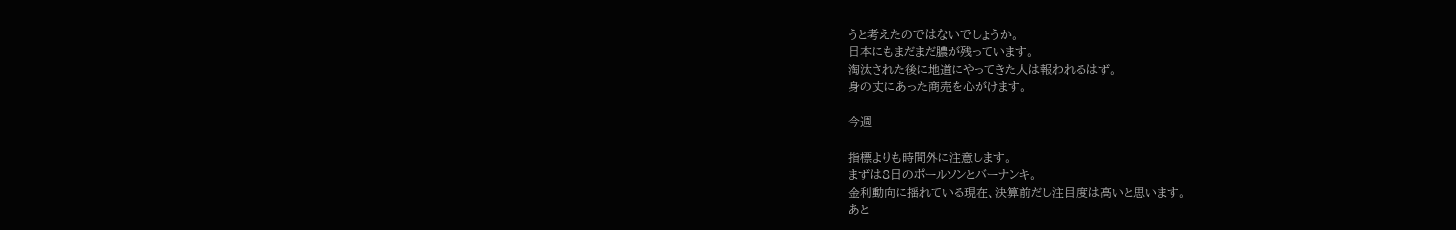うと考えたのではないでしょうか。
日本にもまだまだ膿が残っています。
淘汰された後に地道にやってきた人は報われるはず。
身の丈にあった商売を心がけます。

今週

指標よりも時間外に注意します。
まずは8日のポールソンとバーナンキ。
金利動向に揺れている現在、決算前だし注目度は高いと思います。
あと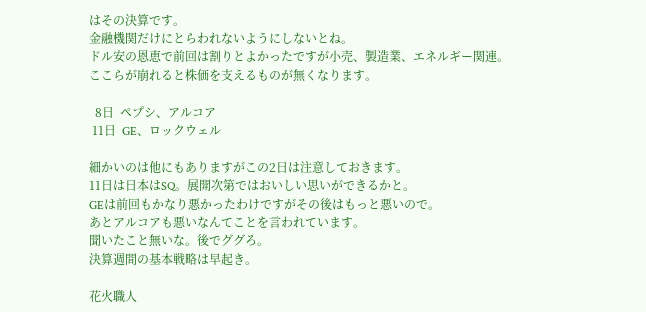はその決算です。
金融機関だけにとらわれないようにしないとね。
ドル安の恩恵で前回は割りとよかったですが小売、製造業、エネルギー関連。
ここらが崩れると株価を支えるものが無くなります。

  8日  ペプシ、アルコア
 11日  GE、ロックウェル

細かいのは他にもありますがこの2日は注意しておきます。
11日は日本はSQ。展開次第ではおいしい思いができるかと。
GEは前回もかなり悪かったわけですがその後はもっと悪いので。
あとアルコアも悪いなんてことを言われています。
聞いたこと無いな。後でググろ。
決算週間の基本戦略は早起き。

花火職人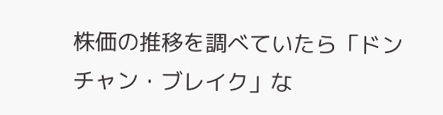株価の推移を調べていたら「ドンチャン・ブレイク」な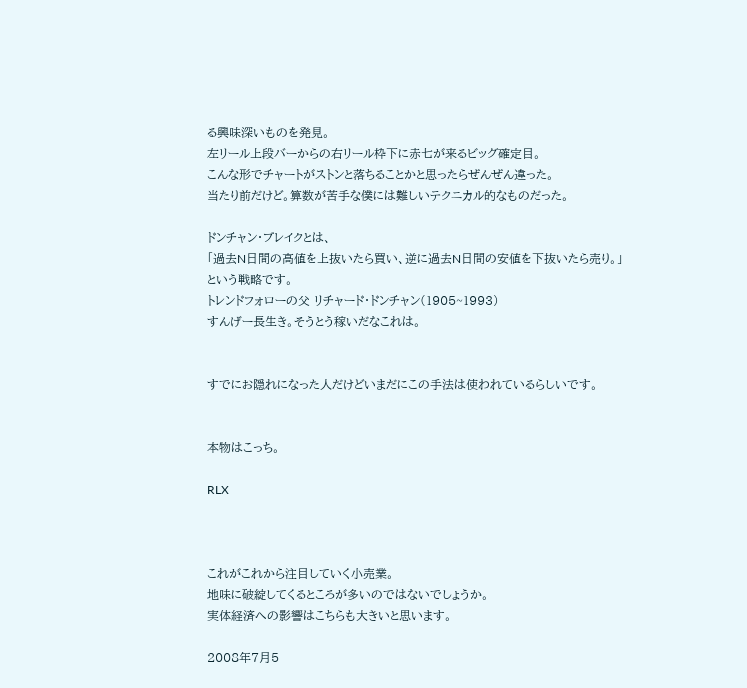る興味深いものを発見。
左リール上段バーからの右リール枠下に赤七が来るビッグ確定目。
こんな形でチャートがストンと落ちることかと思ったらぜんぜん違った。
当たり前だけど。算数が苦手な僕には難しいテクニカル的なものだった。

ドンチャン・ブレイクとは、
「過去N日間の高値を上抜いたら買い、逆に過去N日間の安値を下抜いたら売り。」
という戦略です。
トレンドフォローの父 リチャード・ドンチャン(1905~1993)
すんげー長生き。そうとう稼いだなこれは。


すでにお隠れになった人だけどいまだにこの手法は使われているらしいです。


本物はこっち。

RLX



これがこれから注目していく小売業。
地味に破綻してくるところが多いのではないでしょうか。
実体経済への影響はこちらも大きいと思います。

2008年7月5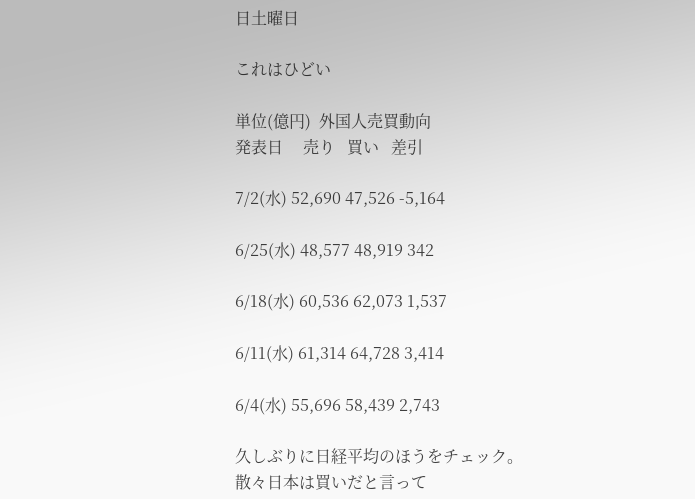日土曜日

これはひどい

単位(億円)  外国人売買動向
発表日     売り   買い   差引

7/2(水) 52,690 47,526 -5,164

6/25(水) 48,577 48,919 342

6/18(水) 60,536 62,073 1,537

6/11(水) 61,314 64,728 3,414

6/4(水) 55,696 58,439 2,743

久しぶりに日経平均のほうをチェック。
散々日本は買いだと言って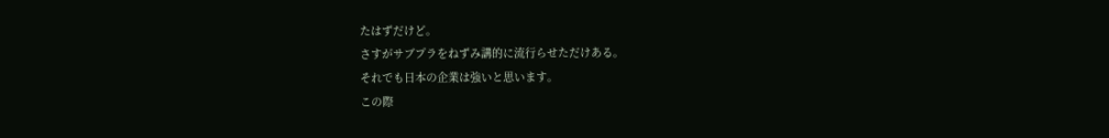たはずだけど。
さすがサブプラをねずみ講的に流行らせただけある。
それでも日本の企業は強いと思います。
この際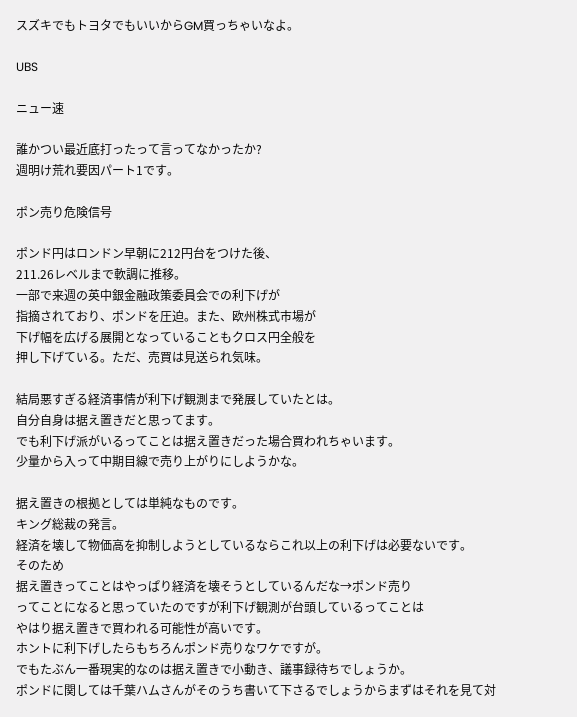スズキでもトヨタでもいいからGM買っちゃいなよ。

UBS

ニュー速

誰かつい最近底打ったって言ってなかったか?
週明け荒れ要因パート1です。

ポン売り危険信号

ポンド円はロンドン早朝に212円台をつけた後、
211.26レベルまで軟調に推移。
一部で来週の英中銀金融政策委員会での利下げが
指摘されており、ポンドを圧迫。また、欧州株式市場が
下げ幅を広げる展開となっていることもクロス円全般を
押し下げている。ただ、売買は見送られ気味。

結局悪すぎる経済事情が利下げ観測まで発展していたとは。
自分自身は据え置きだと思ってます。
でも利下げ派がいるってことは据え置きだった場合買われちゃいます。
少量から入って中期目線で売り上がりにしようかな。

据え置きの根拠としては単純なものです。
キング総裁の発言。
経済を壊して物価高を抑制しようとしているならこれ以上の利下げは必要ないです。
そのため
据え置きってことはやっぱり経済を壊そうとしているんだな→ポンド売り
ってことになると思っていたのですが利下げ観測が台頭しているってことは
やはり据え置きで買われる可能性が高いです。
ホントに利下げしたらもちろんポンド売りなワケですが。
でもたぶん一番現実的なのは据え置きで小動き、議事録待ちでしょうか。
ポンドに関しては千葉ハムさんがそのうち書いて下さるでしょうからまずはそれを見て対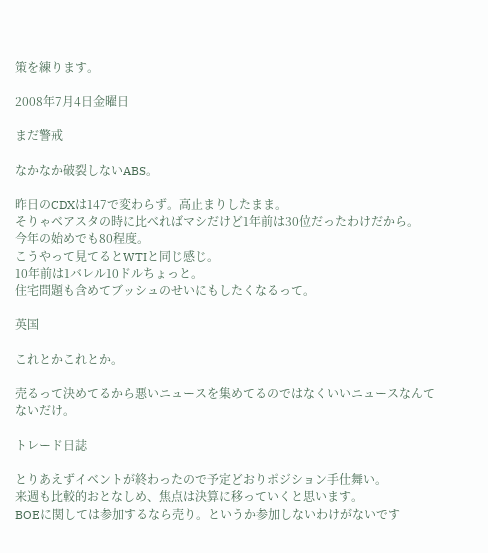策を練ります。

2008年7月4日金曜日

まだ警戒

なかなか破裂しないABS。

昨日のCDXは147で変わらず。高止まりしたまま。
そりゃベアスタの時に比べればマシだけど1年前は30位だったわけだから。
今年の始めでも80程度。
こうやって見てるとWTIと同じ感じ。
10年前は1バレル10ドルちょっと。
住宅問題も含めてブッシュのせいにもしたくなるって。

英国

これとかこれとか。

売るって決めてるから悪いニュースを集めてるのではなくいいニュースなんてないだけ。

トレード日誌

とりあえずイベントが終わったので予定どおりポジション手仕舞い。
来週も比較的おとなしめ、焦点は決算に移っていくと思います。
BOEに関しては参加するなら売り。というか参加しないわけがないです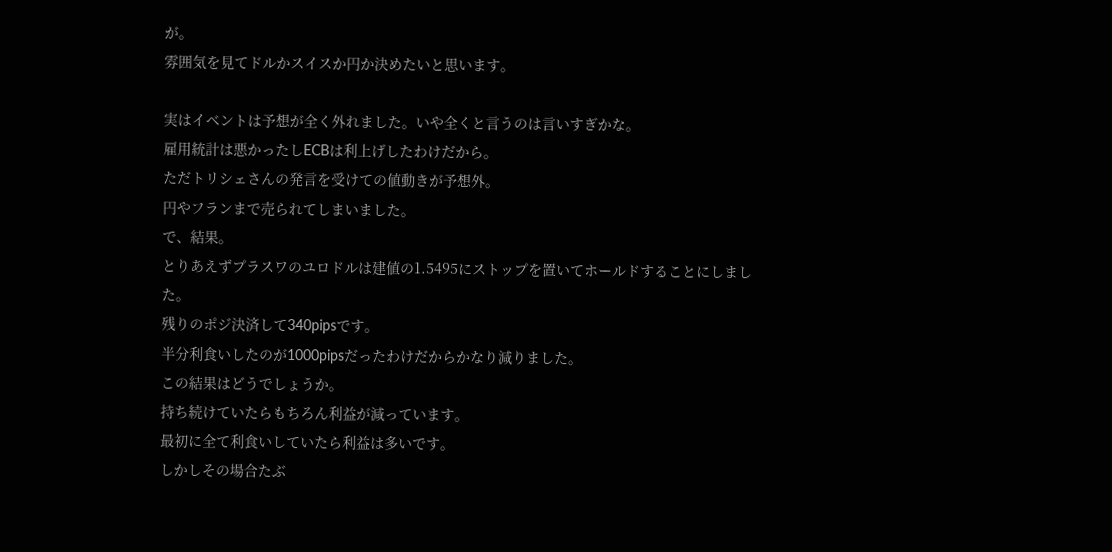が。
雰囲気を見てドルかスイスか円か決めたいと思います。

実はイベントは予想が全く外れました。いや全くと言うのは言いすぎかな。
雇用統計は悪かったしECBは利上げしたわけだから。
ただトリシェさんの発言を受けての値動きが予想外。
円やフランまで売られてしまいました。
で、結果。
とりあえずプラスワのユロドルは建値の1.5495にストップを置いてホールドすることにしました。
残りのポジ決済して340pipsです。
半分利食いしたのが1000pipsだったわけだからかなり減りました。
この結果はどうでしょうか。
持ち続けていたらもちろん利益が減っています。
最初に全て利食いしていたら利益は多いです。
しかしその場合たぶ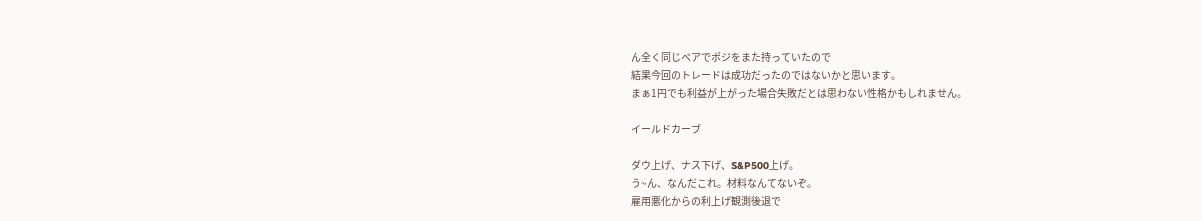ん全く同じペアでポジをまた持っていたので
結果今回のトレードは成功だったのではないかと思います。
まぁ1円でも利益が上がった場合失敗だとは思わない性格かもしれません。

イールドカーブ

ダウ上げ、ナス下げ、S&P500上げ。
う~ん、なんだこれ。材料なんてないぞ。
雇用悪化からの利上げ観測後退で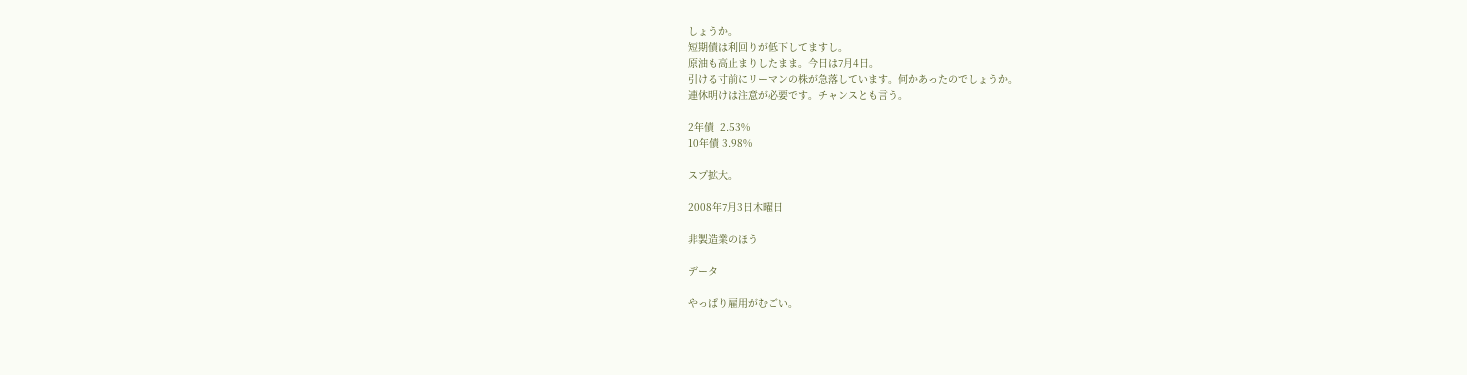しょうか。
短期債は利回りが低下してますし。
原油も高止まりしたまま。今日は7月4日。
引ける寸前にリーマンの株が急落しています。何かあったのでしょうか。
連休明けは注意が必要です。チャンスとも言う。

2年債  2.53%
10年債 3.98%

スプ拡大。

2008年7月3日木曜日

非製造業のほう

データ

やっぱり雇用がむごい。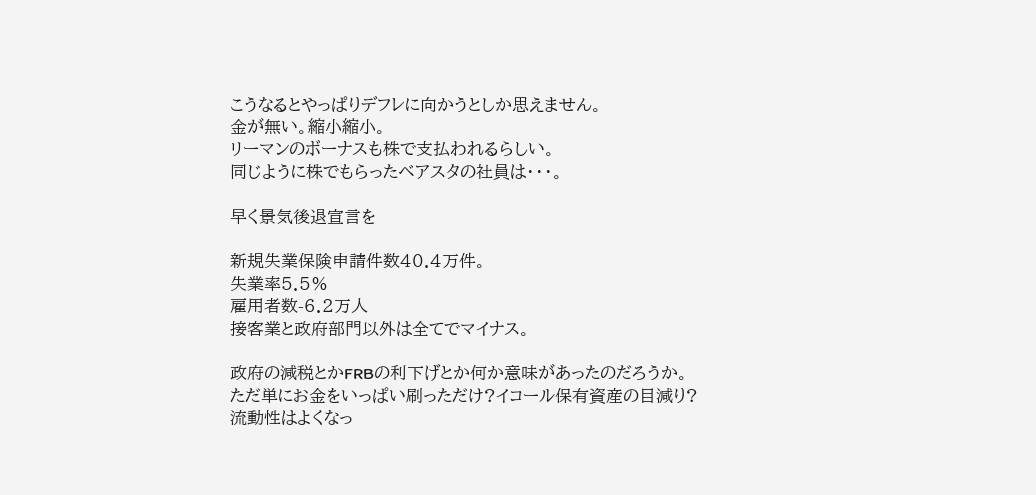こうなるとやっぱりデフレに向かうとしか思えません。
金が無い。縮小縮小。
リーマンのボーナスも株で支払われるらしい。
同じように株でもらったベアスタの社員は・・・。

早く景気後退宣言を

新規失業保険申請件数40.4万件。
失業率5.5%
雇用者数-6.2万人
接客業と政府部門以外は全てでマイナス。

政府の減税とかFRBの利下げとか何か意味があったのだろうか。
ただ単にお金をいっぱい刷っただけ?イコール保有資産の目減り?
流動性はよくなっ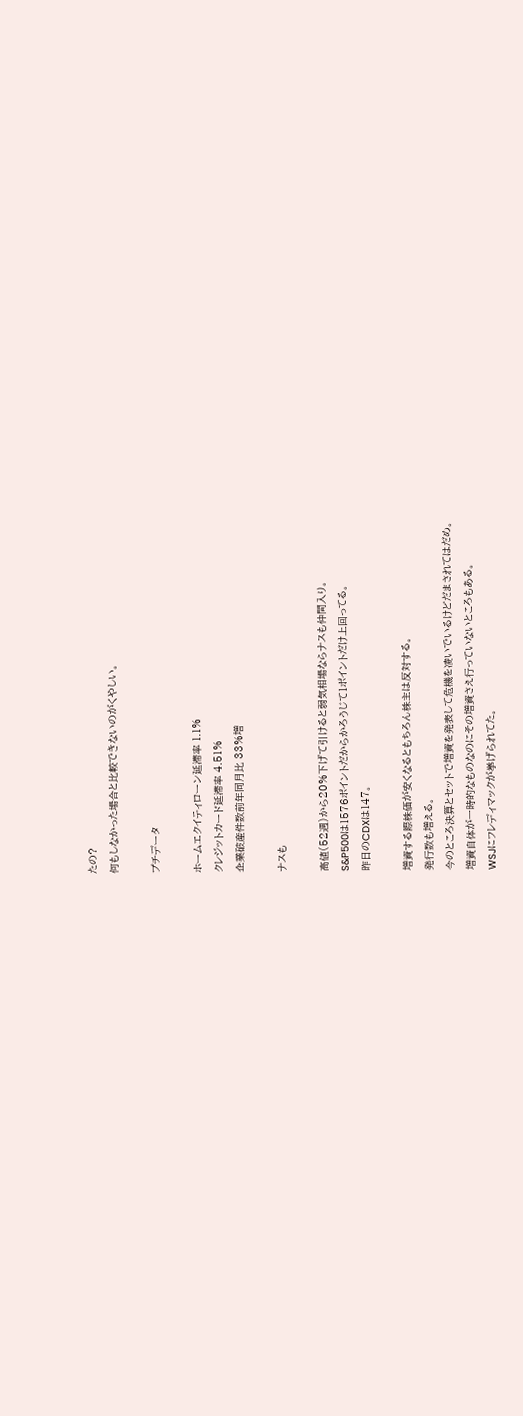たの?
何もしなかった場合と比較できないのがくやしい。

プチデータ

ホームエクイティローン延滞率 1.1%
クレジットカード延滞率 4.51%
企業破産件数前年同月比 33%増

ナスも

高値(52週)から20%下げて引けると弱気相場ならナスも仲間入り。
S&P500は1576ポイントだからかろうじて1ポイントだけ上回ってる。
昨日のCDXは147。

増資する際株価が安くなるともちろん株主は反対する。
発行数も増える。
今のところ決算とセットで増資を発表して危機を凌いでいるけどだまされてはだめ。
増資自体が一時的なものなのにその増資さえ行っていないところもある。
WSJにフレディマックが挙げられてた。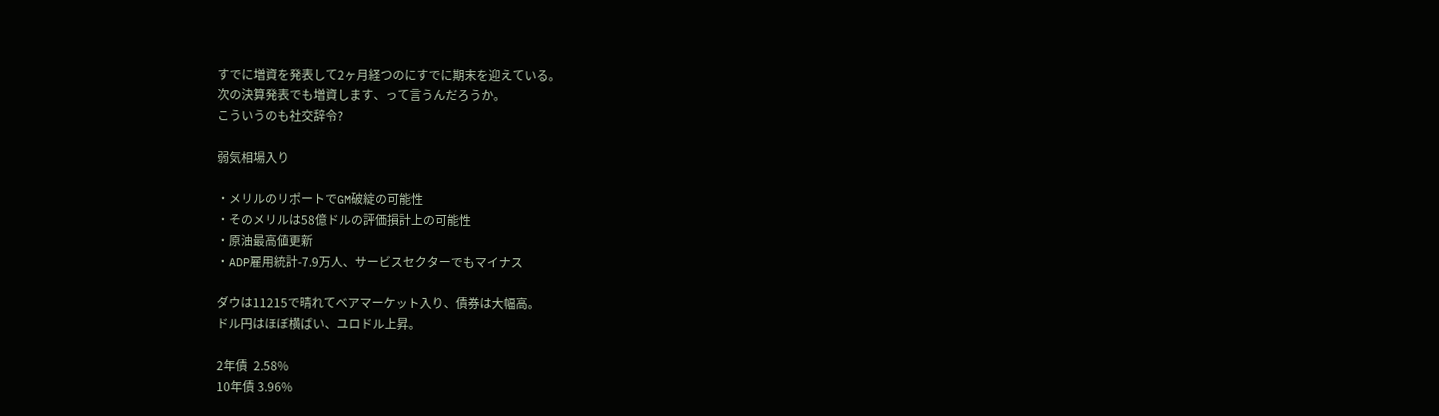すでに増資を発表して2ヶ月経つのにすでに期末を迎えている。
次の決算発表でも増資します、って言うんだろうか。
こういうのも社交辞令?

弱気相場入り

・メリルのリポートでGM破綻の可能性
・そのメリルは58億ドルの評価損計上の可能性
・原油最高値更新
・ADP雇用統計-7.9万人、サービスセクターでもマイナス

ダウは11215で晴れてベアマーケット入り、債券は大幅高。
ドル円はほぼ横ばい、ユロドル上昇。

2年債  2.58%
10年債 3.96%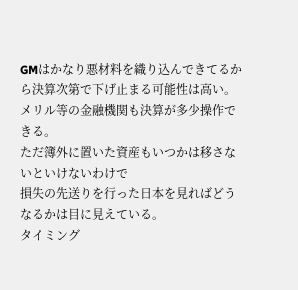GMはかなり悪材料を織り込んできてるから決算次第で下げ止まる可能性は高い。
メリル等の金融機関も決算が多少操作できる。
ただ簿外に置いた資産もいつかは移さないといけないわけで
損失の先送りを行った日本を見ればどうなるかは目に見えている。
タイミング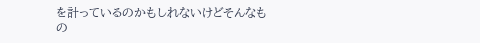を計っているのかもしれないけどそんなもの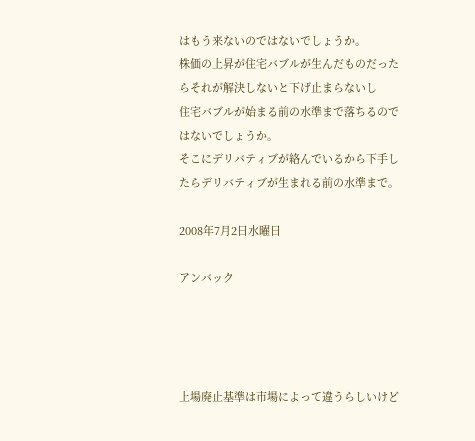はもう来ないのではないでしょうか。
株価の上昇が住宅バブルが生んだものだったらそれが解決しないと下げ止まらないし
住宅バブルが始まる前の水準まで落ちるのではないでしょうか。
そこにデリバティブが絡んでいるから下手したらデリバティブが生まれる前の水準まで。

2008年7月2日水曜日

アンバック




上場廃止基準は市場によって違うらしいけど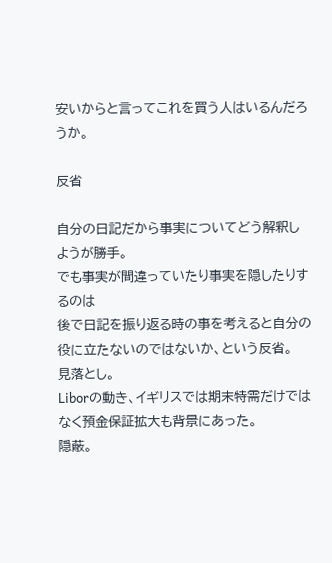安いからと言ってこれを買う人はいるんだろうか。

反省

自分の日記だから事実についてどう解釈しようが勝手。
でも事実が間違っていたり事実を隠したりするのは
後で日記を振り返る時の事を考えると自分の役に立たないのではないか、という反省。
見落とし。
Liborの動き、イギリスでは期末特需だけではなく預金保証拡大も背景にあった。
隠蔽。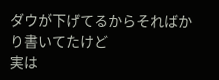ダウが下げてるからそればかり書いてたけど
実は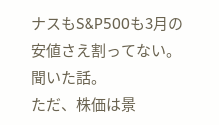ナスもS&P500も3月の安値さえ割ってない。
聞いた話。
ただ、株価は景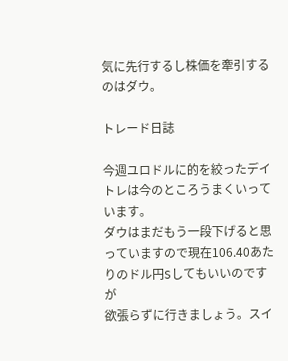気に先行するし株価を牽引するのはダウ。

トレード日誌

今週ユロドルに的を絞ったデイトレは今のところうまくいっています。
ダウはまだもう一段下げると思っていますので現在106.40あたりのドル円Sしてもいいのですが
欲張らずに行きましょう。スイ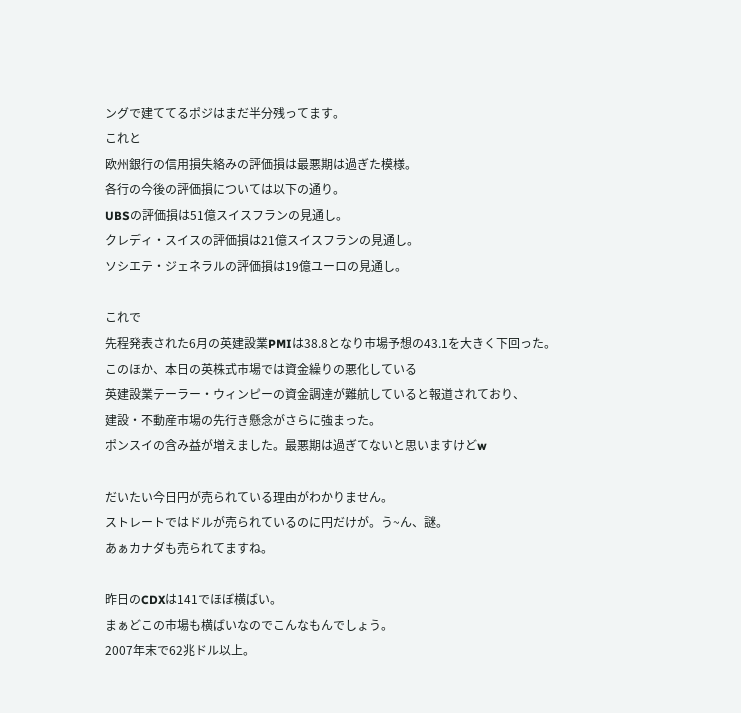ングで建ててるポジはまだ半分残ってます。
これと
欧州銀行の信用損失絡みの評価損は最悪期は過ぎた模様。
各行の今後の評価損については以下の通り。
UBSの評価損は51億スイスフランの見通し。
クレディ・スイスの評価損は21億スイスフランの見通し。
ソシエテ・ジェネラルの評価損は19億ユーロの見通し。

これで
先程発表された6月の英建設業PMIは38.8となり市場予想の43.1を大きく下回った。
このほか、本日の英株式市場では資金繰りの悪化している
英建設業テーラー・ウィンピーの資金調達が難航していると報道されており、
建設・不動産市場の先行き懸念がさらに強まった。
ポンスイの含み益が増えました。最悪期は過ぎてないと思いますけどw

だいたい今日円が売られている理由がわかりません。
ストレートではドルが売られているのに円だけが。う~ん、謎。
あぁカナダも売られてますね。

昨日のCDXは141でほぼ横ばい。
まぁどこの市場も横ばいなのでこんなもんでしょう。
2007年末で62兆ドル以上。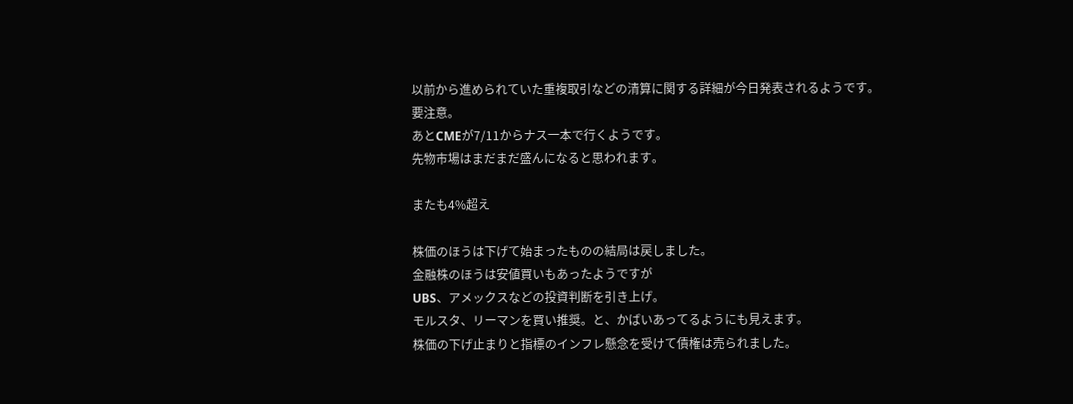以前から進められていた重複取引などの清算に関する詳細が今日発表されるようです。
要注意。
あとCMEが7/11からナス一本で行くようです。
先物市場はまだまだ盛んになると思われます。

またも4%超え

株価のほうは下げて始まったものの結局は戻しました。
金融株のほうは安値買いもあったようですが
UBS、アメックスなどの投資判断を引き上げ。
モルスタ、リーマンを買い推奨。と、かばいあってるようにも見えます。
株価の下げ止まりと指標のインフレ懸念を受けて債権は売られました。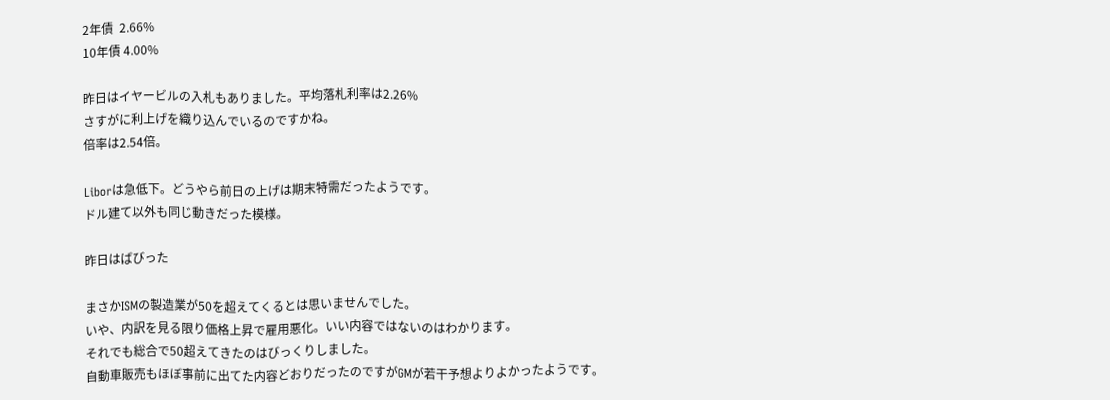2年債  2.66%
10年債 4.00%

昨日はイヤービルの入札もありました。平均落札利率は2.26%
さすがに利上げを織り込んでいるのですかね。
倍率は2.54倍。

Liborは急低下。どうやら前日の上げは期末特需だったようです。
ドル建て以外も同じ動きだった模様。

昨日はばびった

まさかISMの製造業が50を超えてくるとは思いませんでした。
いや、内訳を見る限り価格上昇で雇用悪化。いい内容ではないのはわかります。
それでも総合で50超えてきたのはびっくりしました。
自動車販売もほぼ事前に出てた内容どおりだったのですがGMが若干予想よりよかったようです。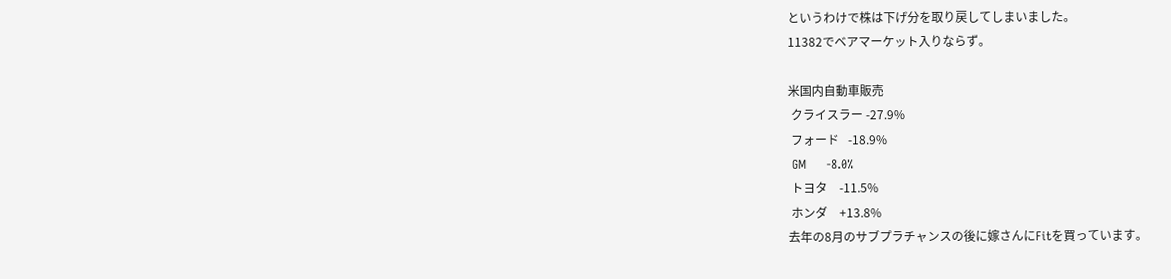というわけで株は下げ分を取り戻してしまいました。
11382でベアマーケット入りならず。

米国内自動車販売
 クライスラー -27.9%
 フォード   -18.9%
 GM     -8.0%
 トヨタ    -11.5%
 ホンダ    +13.8%
去年の8月のサブプラチャンスの後に嫁さんにFitを買っています。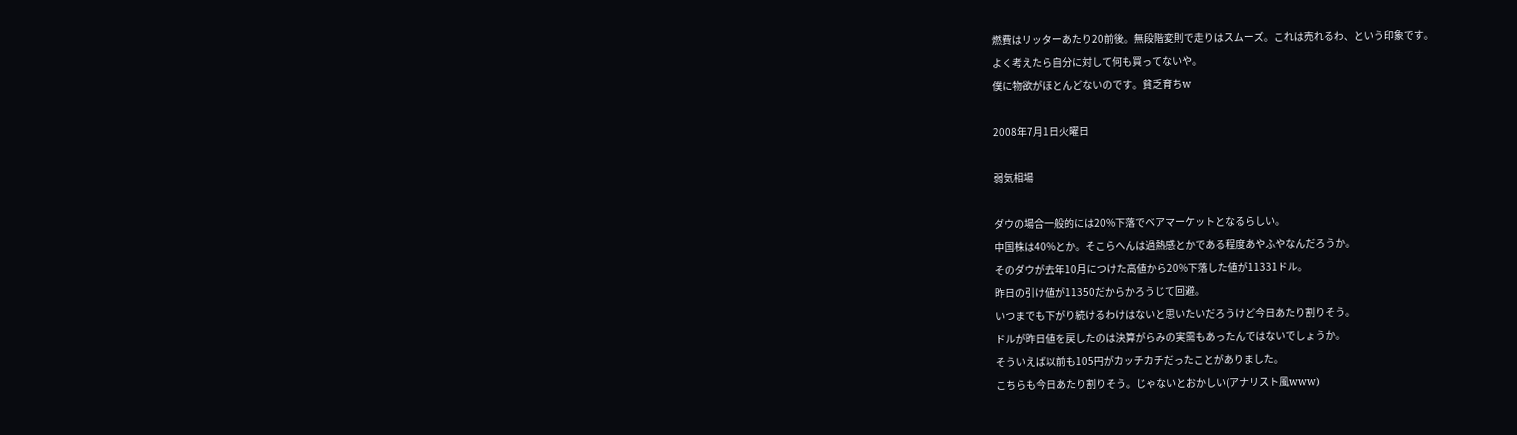燃費はリッターあたり20前後。無段階変則で走りはスムーズ。これは売れるわ、という印象です。
よく考えたら自分に対して何も買ってないや。
僕に物欲がほとんどないのです。貧乏育ちw

2008年7月1日火曜日

弱気相場

ダウの場合一般的には20%下落でベアマーケットとなるらしい。
中国株は40%とか。そこらへんは過熱感とかである程度あやふやなんだろうか。
そのダウが去年10月につけた高値から20%下落した値が11331ドル。
昨日の引け値が11350だからかろうじて回避。
いつまでも下がり続けるわけはないと思いたいだろうけど今日あたり割りそう。
ドルが昨日値を戻したのは決算がらみの実需もあったんではないでしょうか。
そういえば以前も105円がカッチカチだったことがありました。
こちらも今日あたり割りそう。じゃないとおかしい(アナリスト風www)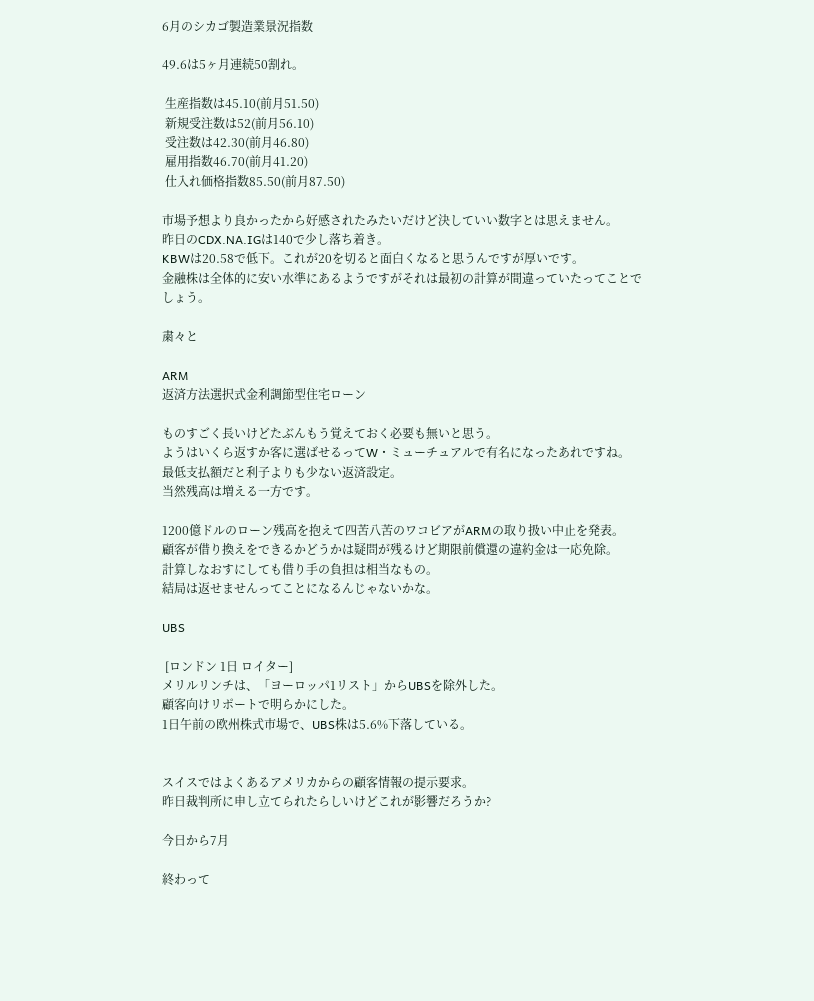6月のシカゴ製造業景況指数

49.6は5ヶ月連続50割れ。

 生産指数は45.10(前月51.50)
 新規受注数は52(前月56.10)
 受注数は42.30(前月46.80)
 雇用指数46.70(前月41.20)
 仕入れ価格指数85.50(前月87.50)

市場予想より良かったから好感されたみたいだけど決していい数字とは思えません。
昨日のCDX.NA.IGは140で少し落ち着き。
KBWは20.58で低下。これが20を切ると面白くなると思うんですが厚いです。
金融株は全体的に安い水準にあるようですがそれは最初の計算が間違っていたってことでしょう。

粛々と

ARM
返済方法選択式金利調節型住宅ローン

ものすごく長いけどたぶんもう覚えておく必要も無いと思う。
ようはいくら返すか客に選ばせるってW・ミューチュアルで有名になったあれですね。
最低支払額だと利子よりも少ない返済設定。
当然残高は増える一方です。

1200億ドルのローン残高を抱えて四苦八苦のワコビアがARMの取り扱い中止を発表。
顧客が借り換えをできるかどうかは疑問が残るけど期限前償還の違約金は一応免除。
計算しなおすにしても借り手の負担は相当なもの。
結局は返せませんってことになるんじゃないかな。

UBS

 [ロンドン 1日 ロイター]
メリルリンチは、「ヨーロッパ1リスト」からUBSを除外した。
顧客向けリポートで明らかにした。
1日午前の欧州株式市場で、UBS株は5.6%下落している。


スイスではよくあるアメリカからの顧客情報の提示要求。
昨日裁判所に申し立てられたらしいけどこれが影響だろうか?

今日から7月

終わって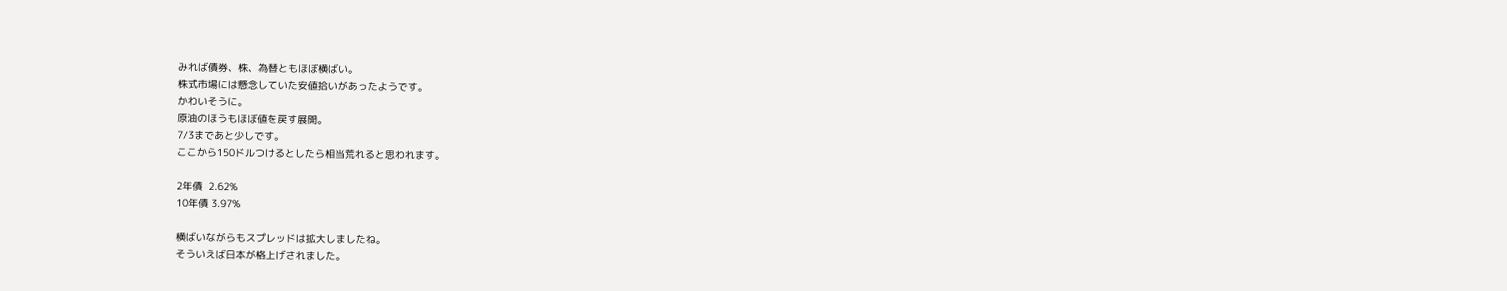みれば債券、株、為替ともほぼ横ばい。
株式市場には懸念していた安値拾いがあったようです。
かわいそうに。
原油のほうもほぼ値を戻す展開。
7/3まであと少しです。
ここから150ドルつけるとしたら相当荒れると思われます。

2年債  2.62%
10年債 3.97%

横ばいながらもスプレッドは拡大しましたね。
そういえば日本が格上げされました。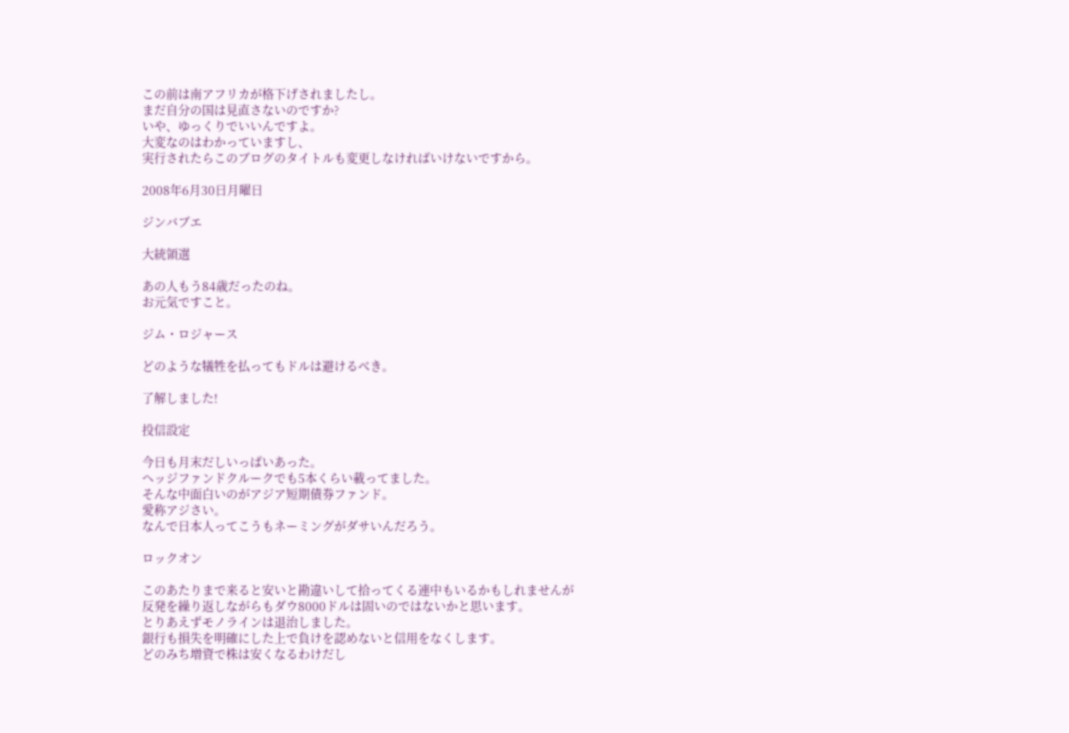この前は南アフリカが格下げされましたし。
まだ自分の国は見直さないのですか?
いや、ゆっくりでいいんですよ。
大変なのはわかっていますし、
実行されたらこのブログのタイトルも変更しなければいけないですから。

2008年6月30日月曜日

ジンバブエ

大統領選

あの人もう84歳だったのね。
お元気ですこと。

ジム・ロジャース

どのような犠牲を払ってもドルは避けるべき。

了解しました!

投信設定

今日も月末だしいっぱいあった。
ヘッジファンドクルークでも5本くらい載ってました。
そんな中面白いのがアジア短期債券ファンド。
愛称アジさい。
なんで日本人ってこうもネーミングがダサいんだろう。

ロックオン

このあたりまで来ると安いと勘違いして拾ってくる連中もいるかもしれませんが
反発を繰り返しながらもダウ8000ドルは固いのではないかと思います。
とりあえずモノラインは退治しました。
銀行も損失を明確にした上で負けを認めないと信用をなくします。
どのみち増資で株は安くなるわけだし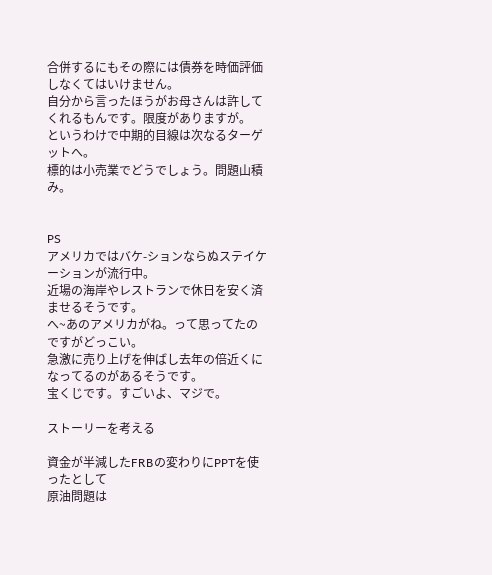合併するにもその際には債券を時価評価しなくてはいけません。
自分から言ったほうがお母さんは許してくれるもんです。限度がありますが。
というわけで中期的目線は次なるターゲットへ。
標的は小売業でどうでしょう。問題山積み。


PS
アメリカではバケ-ションならぬステイケーションが流行中。
近場の海岸やレストランで休日を安く済ませるそうです。
へ~あのアメリカがね。って思ってたのですがどっこい。
急激に売り上げを伸ばし去年の倍近くになってるのがあるそうです。
宝くじです。すごいよ、マジで。

ストーリーを考える

資金が半減したFRBの変わりにPPTを使ったとして
原油問題は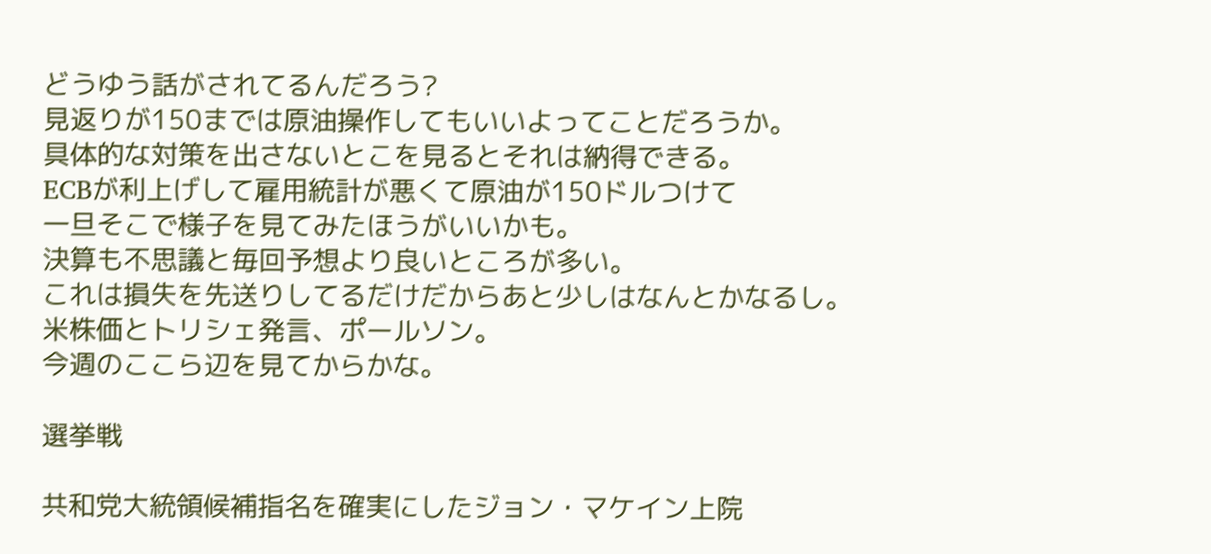どうゆう話がされてるんだろう?
見返りが150までは原油操作してもいいよってことだろうか。
具体的な対策を出さないとこを見るとそれは納得できる。
ECBが利上げして雇用統計が悪くて原油が150ドルつけて
一旦そこで様子を見てみたほうがいいかも。
決算も不思議と毎回予想より良いところが多い。
これは損失を先送りしてるだけだからあと少しはなんとかなるし。
米株価とトリシェ発言、ポールソン。
今週のここら辺を見てからかな。

選挙戦

共和党大統領候補指名を確実にしたジョン・マケイン上院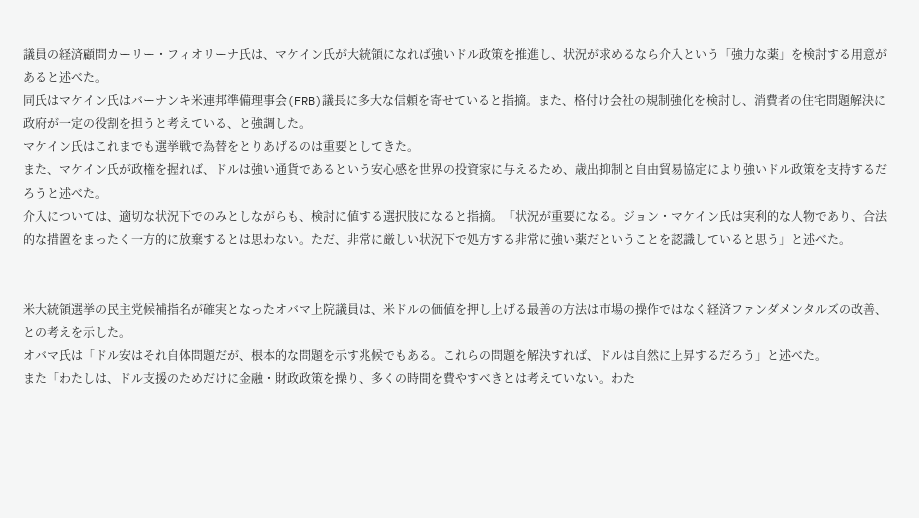議員の経済顧問カーリー・フィオリーナ氏は、マケイン氏が大統領になれば強いドル政策を推進し、状況が求めるなら介入という「強力な薬」を検討する用意があると述べた。
同氏はマケイン氏はバーナンキ米連邦準備理事会(FRB)議長に多大な信頼を寄せていると指摘。また、格付け会社の規制強化を検討し、消費者の住宅問題解決に政府が一定の役割を担うと考えている、と強調した。
マケイン氏はこれまでも選挙戦で為替をとりあげるのは重要としてきた。
また、マケイン氏が政権を握れば、ドルは強い通貨であるという安心感を世界の投資家に与えるため、歳出抑制と自由貿易協定により強いドル政策を支持するだろうと述べた。
介入については、適切な状況下でのみとしながらも、検討に値する選択肢になると指摘。「状況が重要になる。ジョン・マケイン氏は実利的な人物であり、合法的な措置をまったく一方的に放棄するとは思わない。ただ、非常に厳しい状況下で処方する非常に強い薬だということを認識していると思う」と述べた。


米大統領選挙の民主党候補指名が確実となったオバマ上院議員は、米ドルの価値を押し上げる最善の方法は市場の操作ではなく経済ファンダメンタルズの改善、との考えを示した。
オバマ氏は「ドル安はそれ自体問題だが、根本的な問題を示す兆候でもある。これらの問題を解決すれば、ドルは自然に上昇するだろう」と述べた。
また「わたしは、ドル支援のためだけに金融・財政政策を操り、多くの時間を費やすべきとは考えていない。わた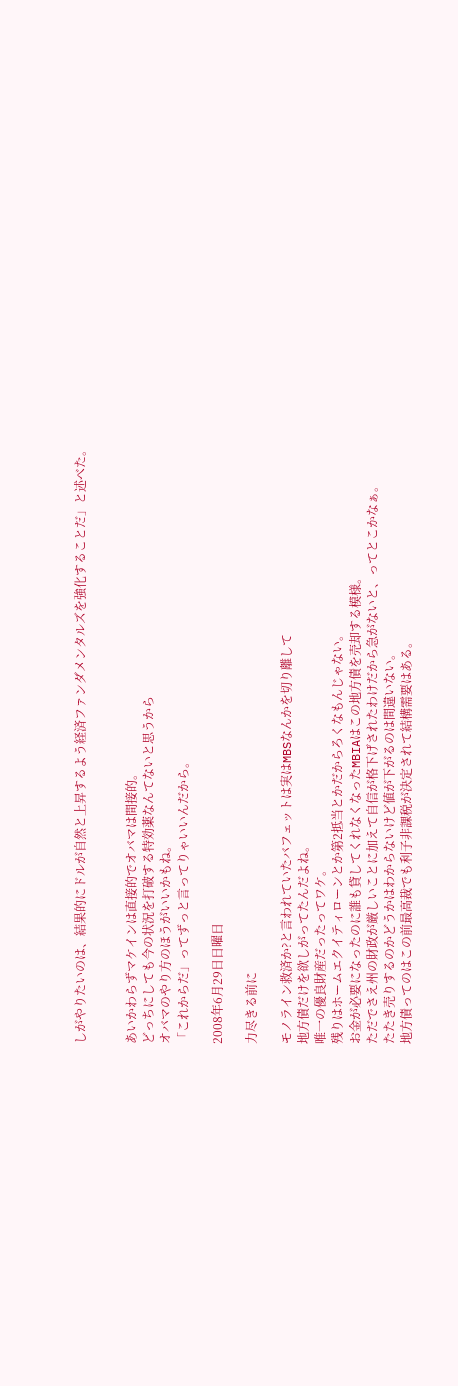しがやりたいのは、結果的にドルが自然と上昇するよう経済ファンダメンタルズを強化することだ」と述べた。


あいかわらずマケインは直接的でオバマは間接的。
どっちにしても今の状況を打破する特効薬なんてないと思うから
オバマのやり方のほうがいいかもね。
「これからだ」ってずっと言ってりゃいいんだから。

2008年6月29日日曜日

力尽きる前に

モノライン救済か?と言われていたバフェットは実はMBSなんかを切り離して
地方債だけを欲しがってたんだよね。
唯一の優良財産だったってワケ。
残りはホームエクイティローンとか第2抵当とかだからろくなもんじゃない。
お金が必要になったのに誰も貸してくれなくなったMBIAはこの地方債を売却する模様。
ただでさえ州の財政が厳しいことに加えて自信が格下げされたわけだから急がないと、ってとこかなぁ。
たたき売りするのかどうかはわからないけど値が下がるのは間違いない。
地方債ってのはこの前最高裁でも利子非課税が決定されて結構需要はある。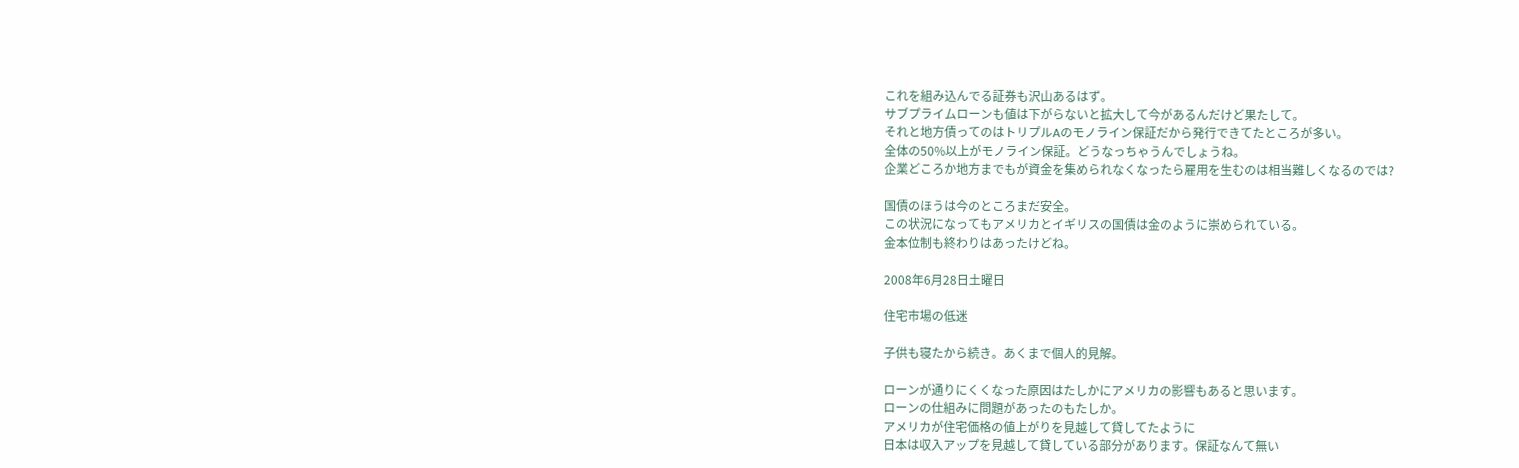これを組み込んでる証券も沢山あるはず。
サブプライムローンも値は下がらないと拡大して今があるんだけど果たして。
それと地方債ってのはトリプルAのモノライン保証だから発行できてたところが多い。
全体の50%以上がモノライン保証。どうなっちゃうんでしょうね。
企業どころか地方までもが資金を集められなくなったら雇用を生むのは相当難しくなるのでは?

国債のほうは今のところまだ安全。
この状況になってもアメリカとイギリスの国債は金のように崇められている。
金本位制も終わりはあったけどね。

2008年6月28日土曜日

住宅市場の低迷

子供も寝たから続き。あくまで個人的見解。

ローンが通りにくくなった原因はたしかにアメリカの影響もあると思います。
ローンの仕組みに問題があったのもたしか。
アメリカが住宅価格の値上がりを見越して貸してたように
日本は収入アップを見越して貸している部分があります。保証なんて無い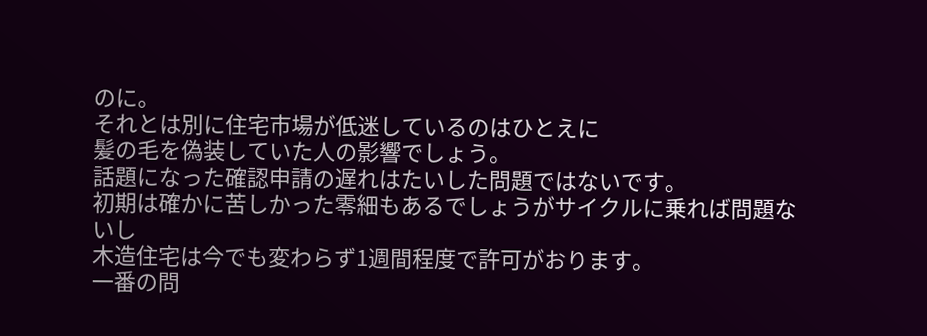のに。
それとは別に住宅市場が低迷しているのはひとえに
髪の毛を偽装していた人の影響でしょう。
話題になった確認申請の遅れはたいした問題ではないです。
初期は確かに苦しかった零細もあるでしょうがサイクルに乗れば問題ないし
木造住宅は今でも変わらず1週間程度で許可がおります。
一番の問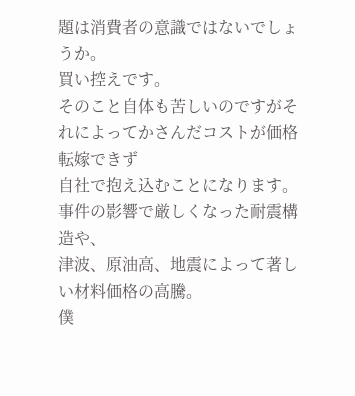題は消費者の意識ではないでしょうか。
買い控えです。
そのこと自体も苦しいのですがそれによってかさんだコストが価格転嫁できず
自社で抱え込むことになります。
事件の影響で厳しくなった耐震構造や、
津波、原油高、地震によって著しい材料価格の高騰。
僕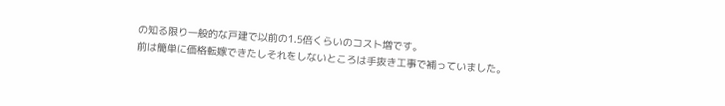の知る限り一般的な戸建で以前の1.5倍くらいのコスト増です。
前は簡単に価格転嫁できたしそれをしないところは手抜き工事で補っていました。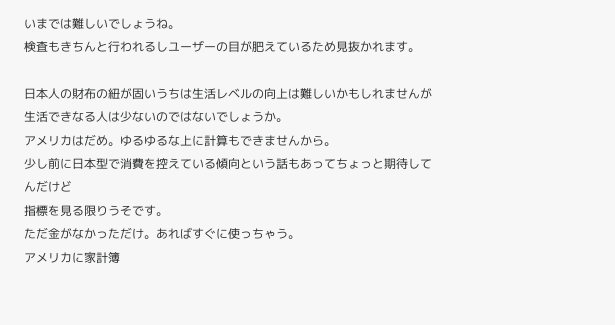いまでは難しいでしょうね。
検査もきちんと行われるしユーザーの目が肥えているため見抜かれます。

日本人の財布の紐が固いうちは生活レベルの向上は難しいかもしれませんが
生活できなる人は少ないのではないでしょうか。
アメリカはだめ。ゆるゆるな上に計算もできませんから。
少し前に日本型で消費を控えている傾向という話もあってちょっと期待してんだけど
指標を見る限りうそです。
ただ金がなかっただけ。あればすぐに使っちゃう。
アメリカに家計簿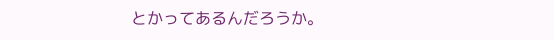とかってあるんだろうか。